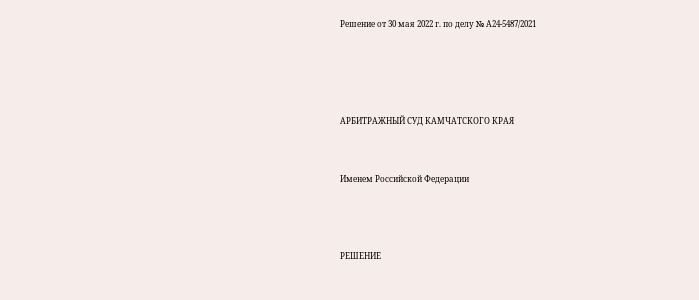Решение от 30 мая 2022 г. по делу № А24-5487/2021




АРБИТРАЖНЫЙ СУД КАМЧАТСКОГО КРАЯ


Именем Российской Федерации



РЕШЕНИЕ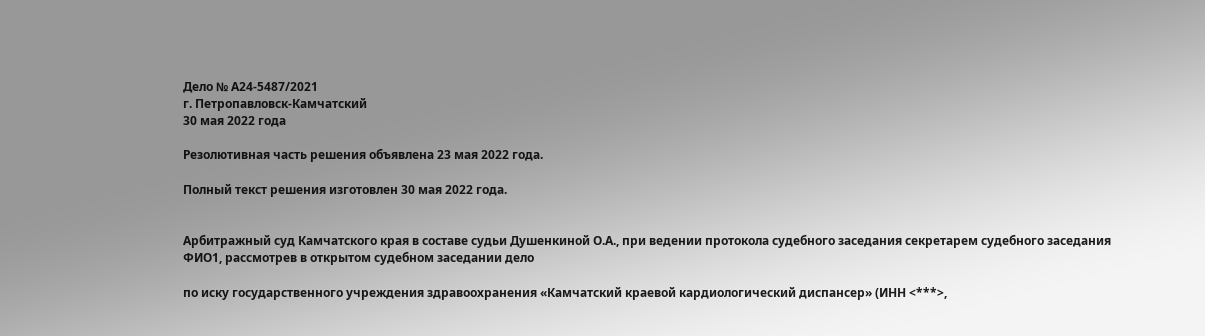Дело № А24-5487/2021
г. Петропавловск-Камчатский
30 мая 2022 года

Резолютивная часть решения объявлена 23 мая 2022 года.

Полный текст решения изготовлен 30 мая 2022 года.


Арбитражный суд Камчатского края в составе судьи Душенкиной О.А., при ведении протокола судебного заседания секретарем судебного заседания ФИО1, рассмотрев в открытом судебном заседании дело

по иску государственного учреждения здравоохранения «Камчатский краевой кардиологический диспансер» (ИНН <***>,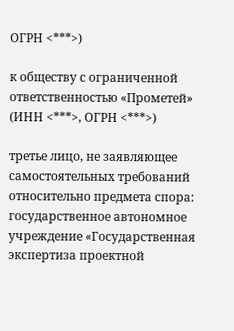ОГРН <***>)

к обществу с ограниченной ответственностью «Прометей» (ИНН <***>, ОГРН <***>)

третье лицо, не заявляющее самостоятельных требований относительно предмета спора: государственное автономное учреждение «Государственная экспертиза проектной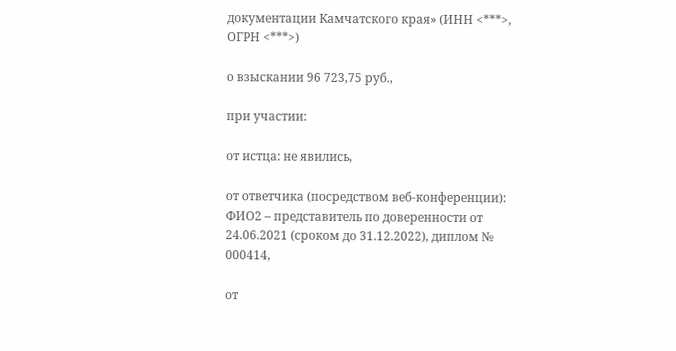документации Камчатского края» (ИНН <***>, ОГРН <***>)

о взыскании 96 723,75 руб.,

при участии:

от истца: не явились,

от ответчика (посредством веб-конференции): ФИО2 – представитель по доверенности от 24.06.2021 (сроком до 31.12.2022), диплом № 000414,

от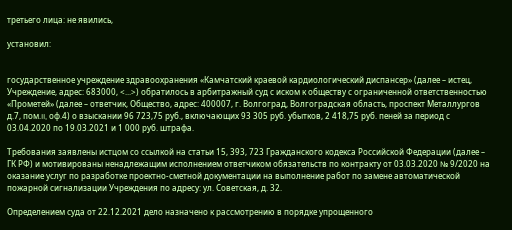третьего лица: не явились,

установил:


государственное учреждение здравоохранения «Камчатский краевой кардиологический диспансер» (далее – истец, Учреждение, адрес: 683000, <...>) обратилось в арбитражный суд с иском к обществу с ограниченной ответственностью «Прометей» (далее – ответчик, Общество, адрес: 400007, г. Волгоград, Волгоградская область, проспект Металлургов д.7, пом.II, оф.4) о взыскании 96 723,75 руб., включающих 93 305 руб. убытков, 2 418,75 руб. пеней за период с 03.04.2020 по 19.03.2021 и 1 000 руб. штрафа.

Требования заявлены истцом со ссылкой на статьи 15, 393, 723 Гражданского кодекса Российской Федерации (далее – ГК РФ) и мотивированы ненадлежащим исполнением ответчиком обязательств по контракту от 03.03.2020 № 9/2020 на оказание услуг по разработке проектно-сметной документации на выполнение работ по замене автоматической пожарной сигнализации Учреждения по адресу: ул. Советская, д. 32.

Определением суда от 22.12.2021 дело назначено к рассмотрению в порядке упрощенного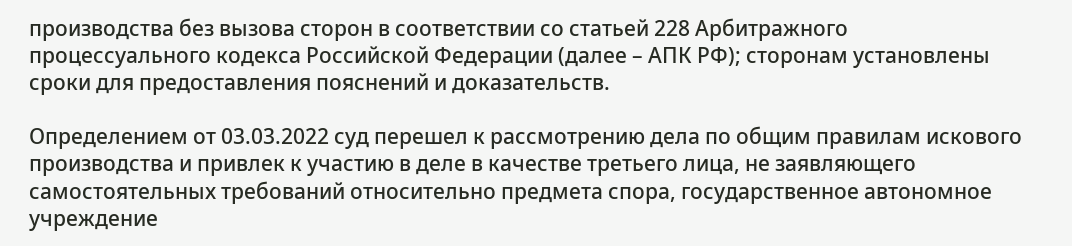производства без вызова сторон в соответствии со статьей 228 Арбитражного процессуального кодекса Российской Федерации (далее – АПК РФ); сторонам установлены сроки для предоставления пояснений и доказательств.

Определением от 03.03.2022 суд перешел к рассмотрению дела по общим правилам искового производства и привлек к участию в деле в качестве третьего лица, не заявляющего самостоятельных требований относительно предмета спора, государственное автономное учреждение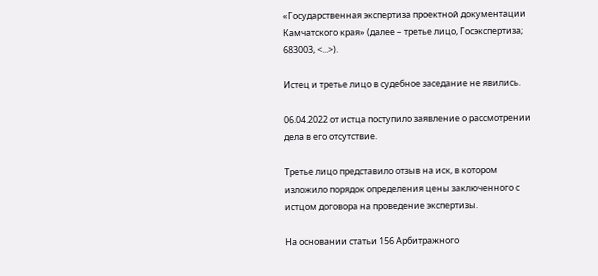«Государственная экспертиза проектной документации Камчатского края» (далее – третье лицо, Госэкспертиза; 683003, <...>).

Истец и третье лицо в судебное заседание не явились.

06.04.2022 от истца поступило заявление о рассмотрении дела в его отсутствие.

Третье лицо представило отзыв на иск, в котором изложило порядок определения цены заключенного с истцом договора на проведение экспертизы.

На основании статьи 156 Арбитражного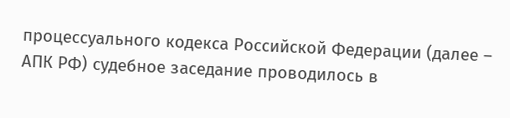процессуального кодекса Российской Федерации (далее – АПК РФ) судебное заседание проводилось в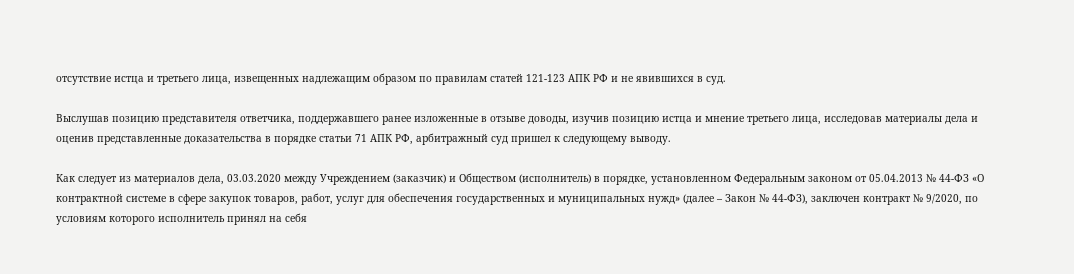отсутствие истца и третьего лица, извещенных надлежащим образом по правилам статей 121-123 АПК РФ и не явившихся в суд.

Выслушав позицию представителя ответчика, поддержавшего ранее изложенные в отзыве доводы, изучив позицию истца и мнение третьего лица, исследовав материалы дела и оценив представленные доказательства в порядке статьи 71 АПК РФ, арбитражный суд пришел к следующему выводу.

Как следует из материалов дела, 03.03.2020 между Учреждением (заказчик) и Обществом (исполнитель) в порядке, установленном Федеральным законом от 05.04.2013 № 44-ФЗ «О контрактной системе в сфере закупок товаров, работ, услуг для обеспечения государственных и муниципальных нужд» (далее – Закон № 44-ФЗ), заключен контракт № 9/2020, по условиям которого исполнитель принял на себя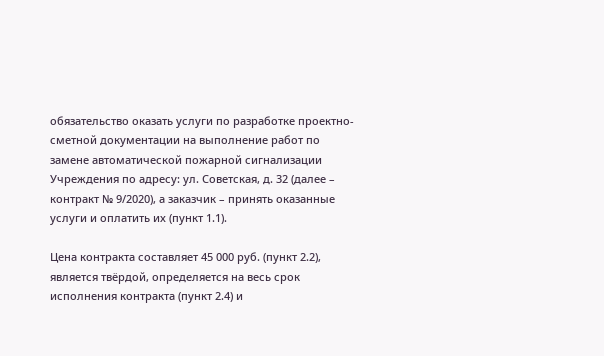обязательство оказать услуги по разработке проектно-сметной документации на выполнение работ по замене автоматической пожарной сигнализации Учреждения по адресу: ул. Советская, д. 32 (далее – контракт № 9/2020), а заказчик – принять оказанные услуги и оплатить их (пункт 1.1).

Цена контракта составляет 45 000 руб. (пункт 2.2), является твёрдой, определяется на весь срок исполнения контракта (пункт 2.4) и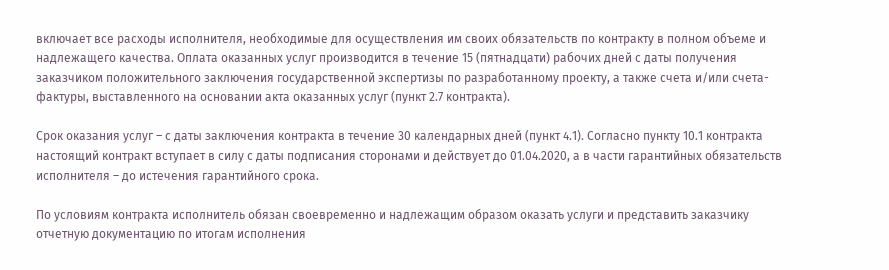включает все расходы исполнителя, необходимые для осуществления им своих обязательств по контракту в полном объеме и надлежащего качества. Оплата оказанных услуг производится в течение 15 (пятнадцати) рабочих дней с даты получения заказчиком положительного заключения государственной экспертизы по разработанному проекту, а также счета и/или счета-фактуры, выставленного на основании акта оказанных услуг (пункт 2.7 контракта).

Срок оказания услуг – с даты заключения контракта в течение 30 календарных дней (пункт 4.1). Согласно пункту 10.1 контракта настоящий контракт вступает в силу с даты подписания сторонами и действует до 01.04.2020, а в части гарантийных обязательств исполнителя – до истечения гарантийного срока.

По условиям контракта исполнитель обязан своевременно и надлежащим образом оказать услуги и представить заказчику отчетную документацию по итогам исполнения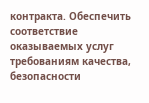контракта. Обеспечить соответствие оказываемых услуг требованиям качества, безопасности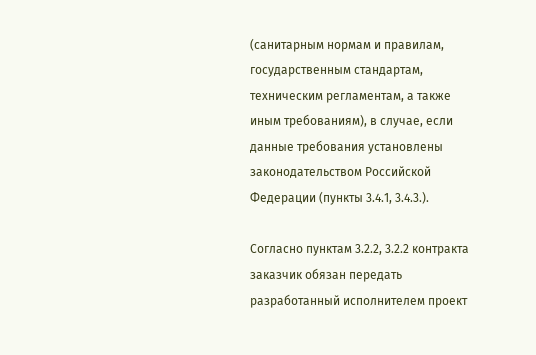(санитарным нормам и правилам, государственным стандартам, техническим регламентам, а также иным требованиям), в случае, если данные требования установлены законодательством Российской Федерации (пункты 3.4.1, 3.4.3.).

Согласно пунктам 3.2.2, 3.2.2 контракта заказчик обязан передать разработанный исполнителем проект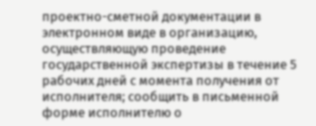проектно-сметной документации в электронном виде в организацию, осуществляющую проведение государственной экспертизы в течение 5 рабочих дней с момента получения от исполнителя; сообщить в письменной форме исполнителю о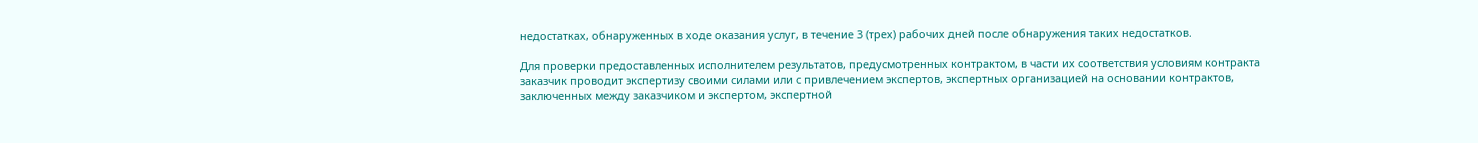недостатках, обнаруженных в ходе оказания услуг, в течение 3 (трех) рабочих дней после обнаружения таких недостатков.

Для проверки предоставленных исполнителем результатов, предусмотренных контрактом, в части их соответствия условиям контракта заказчик проводит экспертизу своими силами или с привлечением экспертов, экспертных организацией на основании контрактов, заключенных между заказчиком и экспертом, экспертной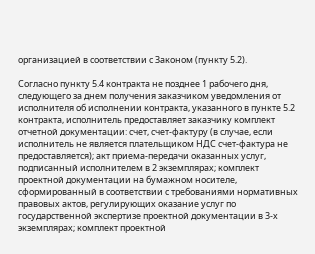организацией в соответствии с Законом (пункту 5.2).

Согласно пункту 5.4 контракта не позднее 1 рабочего дня, следующего за днем получения заказчиком уведомления от исполнителя об исполнении контракта, указанного в пункте 5.2 контракта, исполнитель предоставляет заказчику комплект отчетной документации: счет, счет-фактуру (в случае, если исполнитель не является плательщиком НДС счет-фактура не предоставляется); акт приема-передачи оказанных услуг, подписанный исполнителем в 2 экземплярах; комплект проектной документации на бумажном носителе, сформированный в соответствии с требованиями нормативных правовых актов, регулирующих оказание услуг по государственной экспертизе проектной документации в 3-х экземплярах; комплект проектной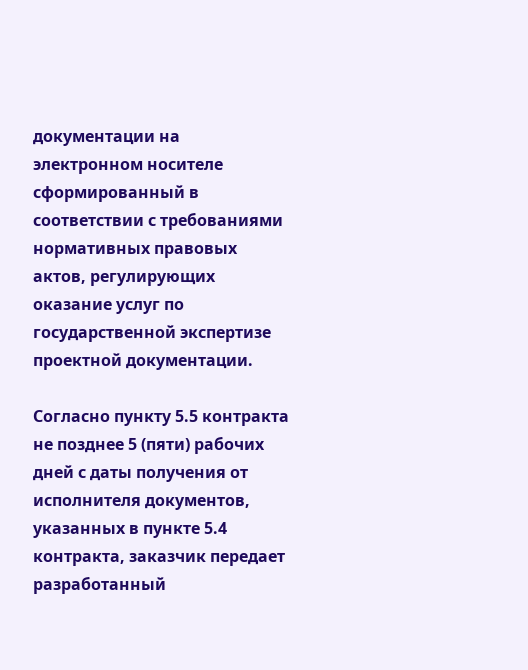документации на электронном носителе сформированный в соответствии с требованиями нормативных правовых актов, регулирующих оказание услуг по государственной экспертизе проектной документации.

Согласно пункту 5.5 контракта не позднее 5 (пяти) рабочих дней с даты получения от исполнителя документов, указанных в пункте 5.4 контракта, заказчик передает разработанный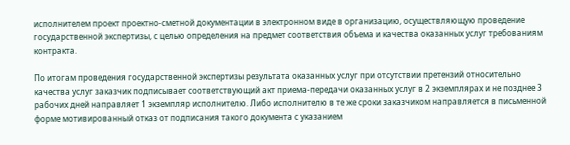исполнителем проект проектно-сметной документации в электронном виде в организацию, осуществляющую проведение государственной экспертизы, с целью определения на предмет соответствия объема и качества оказанных услуг требованиям контракта.

По итогам проведения государственной экспертизы результата оказанных услуг при отсутствии претензий относительно качества услуг заказчик подписывает соответствующий акт приема-передачи оказанных услуг в 2 экземплярах и не позднее 3 рабочих дней направляет 1 экземпляр исполнителю. Либо исполнителю в те же сроки заказчиком направляется в письменной форме мотивированный отказ от подписания такого документа с указанием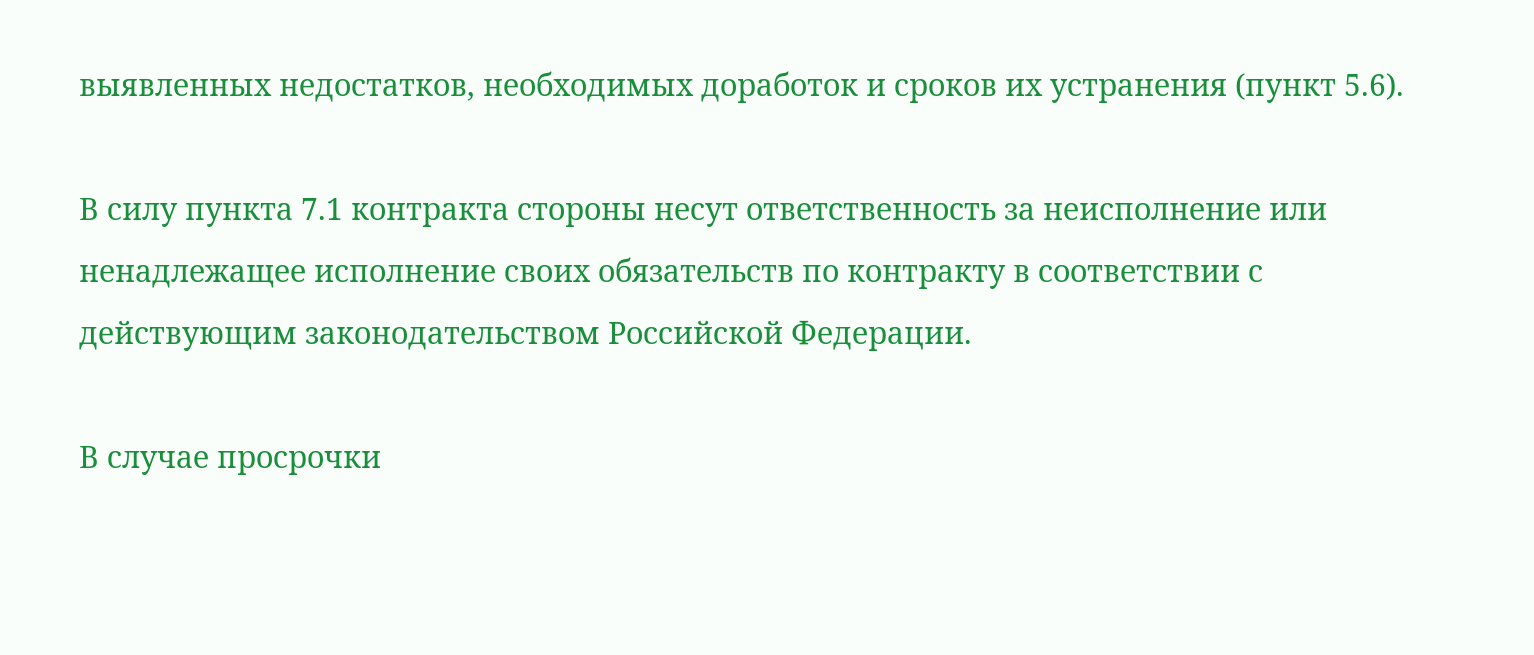выявленных недостатков, необходимых доработок и сроков их устранения (пункт 5.6).

В силу пункта 7.1 контракта стороны несут ответственность за неисполнение или ненадлежащее исполнение своих обязательств по контракту в соответствии с действующим законодательством Российской Федерации.

В случае просрочки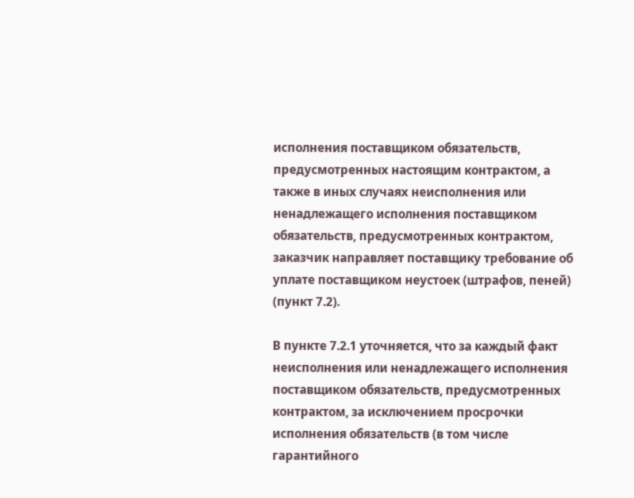исполнения поставщиком обязательств, предусмотренных настоящим контрактом, а также в иных случаях неисполнения или ненадлежащего исполнения поставщиком обязательств, предусмотренных контрактом, заказчик направляет поставщику требование об уплате поставщиком неустоек (штрафов, пеней) (пункт 7.2).

В пункте 7.2.1 уточняется, что за каждый факт неисполнения или ненадлежащего исполнения поставщиком обязательств, предусмотренных контрактом, за исключением просрочки исполнения обязательств (в том числе гарантийного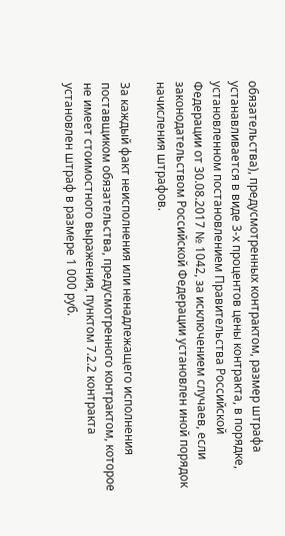обязательства), предусмотренных контрактом, размер штрафа устанавливается в виде 3-х процентов цены контракта, в порядке, установленном постановлением Правительства Российской Федерации от 30.08.2017 № 1042, за исключением случаев, если законодательством Российской Федерации установлен иной порядок начисления штрафов.

За каждый факт неисполнения или ненадлежащего исполнения поставщиком обязательства, предусмотренного контрактом, которое не имеет стоимостного выражения, пунктом 7.2.2 контракта установлен штраф в размере 1 000 руб.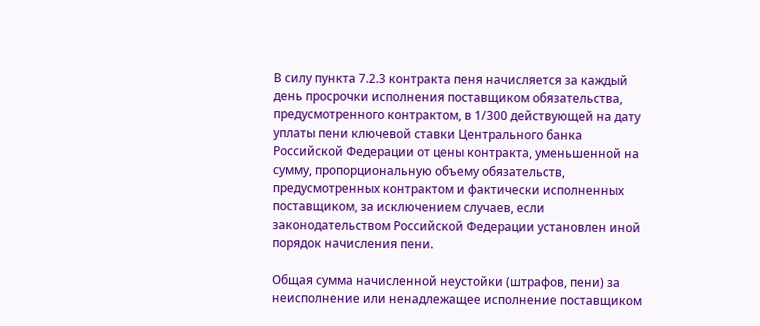В силу пункта 7.2.3 контракта пеня начисляется за каждый день просрочки исполнения поставщиком обязательства, предусмотренного контрактом, в 1/300 действующей на дату уплаты пени ключевой ставки Центрального банка Российской Федерации от цены контракта, уменьшенной на сумму, пропорциональную объему обязательств, предусмотренных контрактом и фактически исполненных поставщиком, за исключением случаев, если законодательством Российской Федерации установлен иной порядок начисления пени.

Общая сумма начисленной неустойки (штрафов, пени) за неисполнение или ненадлежащее исполнение поставщиком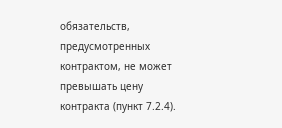обязательств, предусмотренных контрактом, не может превышать цену контракта (пункт 7.2.4).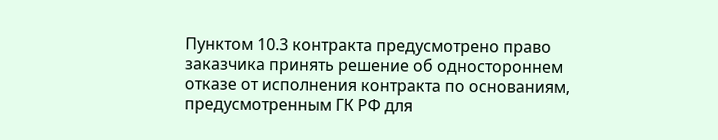Пунктом 10.3 контракта предусмотрено право заказчика принять решение об одностороннем отказе от исполнения контракта по основаниям, предусмотренным ГК РФ для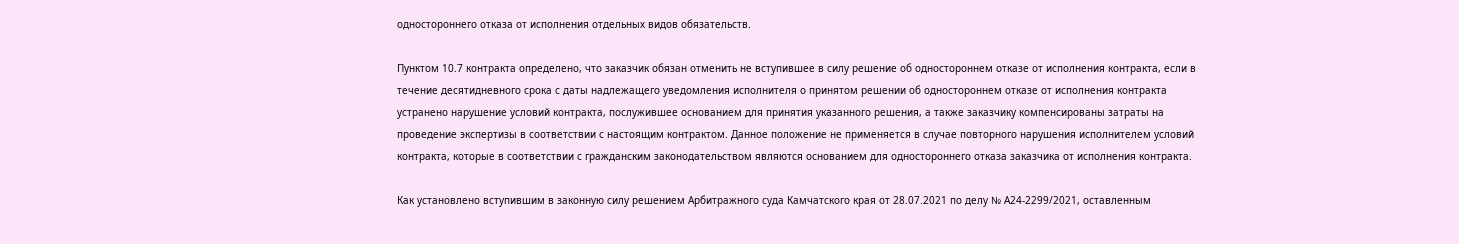одностороннего отказа от исполнения отдельных видов обязательств.

Пунктом 10.7 контракта определено, что заказчик обязан отменить не вступившее в силу решение об одностороннем отказе от исполнения контракта, если в течение десятидневного срока с даты надлежащего уведомления исполнителя о принятом решении об одностороннем отказе от исполнения контракта устранено нарушение условий контракта, послужившее основанием для принятия указанного решения, а также заказчику компенсированы затраты на проведение экспертизы в соответствии с настоящим контрактом. Данное положение не применяется в случае повторного нарушения исполнителем условий контракта, которые в соответствии с гражданским законодательством являются основанием для одностороннего отказа заказчика от исполнения контракта.

Как установлено вступившим в законную силу решением Арбитражного суда Камчатского края от 28.07.2021 по делу № А24-2299/2021, оставленным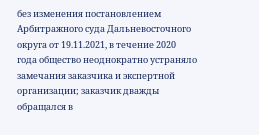без изменения постановлением Арбитражного суда Дальневосточного округа от 19.11.2021, в течение 2020 года общество неоднократно устраняло замечания заказчика и экспертной организации; заказчик дважды обращался в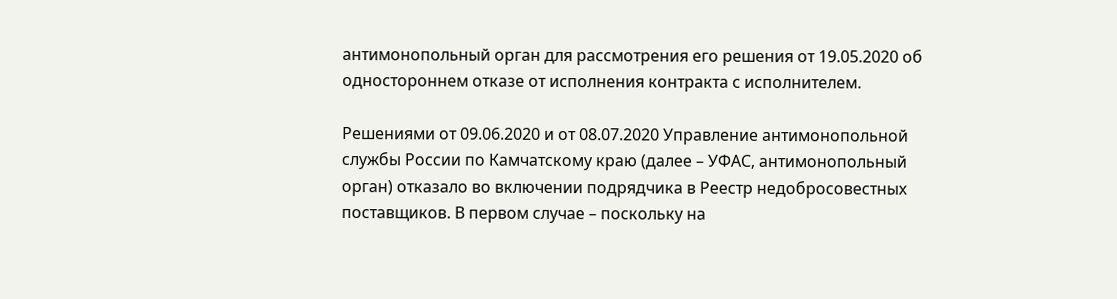антимонопольный орган для рассмотрения его решения от 19.05.2020 об одностороннем отказе от исполнения контракта с исполнителем.

Решениями от 09.06.2020 и от 08.07.2020 Управление антимонопольной службы России по Камчатскому краю (далее – УФАС, антимонопольный орган) отказало во включении подрядчика в Реестр недобросовестных поставщиков. В первом случае – поскольку на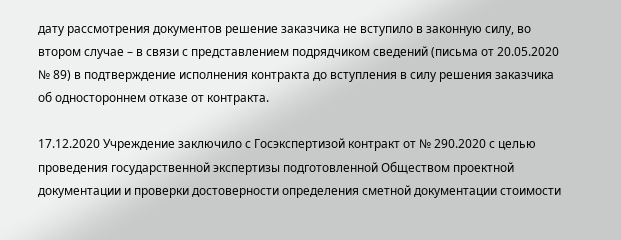дату рассмотрения документов решение заказчика не вступило в законную силу, во втором случае – в связи с представлением подрядчиком сведений (письма от 20.05.2020 № 89) в подтверждение исполнения контракта до вступления в силу решения заказчика об одностороннем отказе от контракта.

17.12.2020 Учреждение заключило с Госэкспертизой контракт от № 290.2020 с целью проведения государственной экспертизы подготовленной Обществом проектной документации и проверки достоверности определения сметной документации стоимости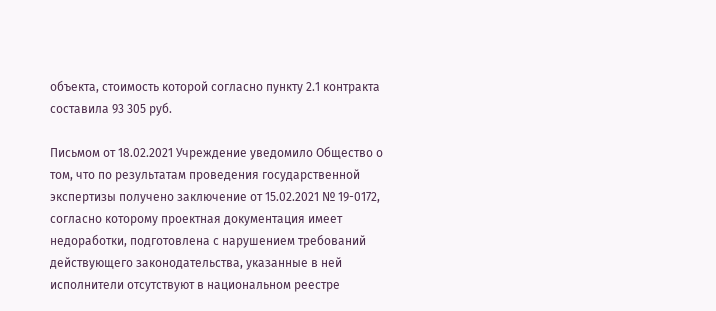объекта, стоимость которой согласно пункту 2.1 контракта составила 93 305 руб.

Письмом от 18.02.2021 Учреждение уведомило Общество о том, что по результатам проведения государственной экспертизы получено заключение от 15.02.2021 № 19-0172, согласно которому проектная документация имеет недоработки, подготовлена с нарушением требований действующего законодательства, указанные в ней исполнители отсутствуют в национальном реестре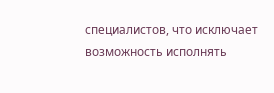специалистов, что исключает возможность исполнять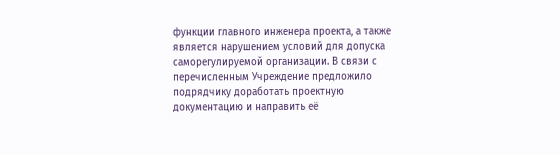функции главного инженера проекта, а также является нарушением условий для допуска саморегулируемой организации. В связи с перечисленным Учреждение предложило подрядчику доработать проектную документацию и направить её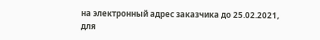на электронный адрес заказчика до 25.02.2021, для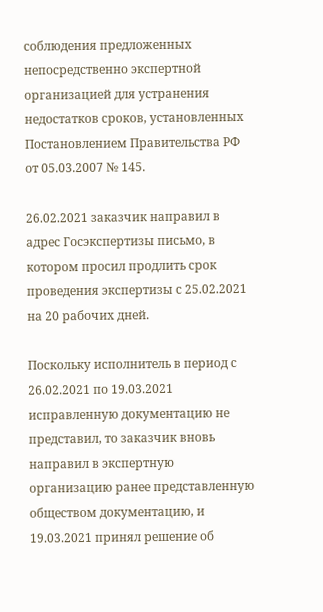соблюдения предложенных непосредственно экспертной организацией для устранения недостатков сроков, установленных Постановлением Правительства РФ от 05.03.2007 № 145.

26.02.2021 заказчик направил в адрес Госэкспертизы письмо, в котором просил продлить срок проведения экспертизы с 25.02.2021 на 20 рабочих дней.

Поскольку исполнитель в период с 26.02.2021 по 19.03.2021 исправленную документацию не представил, то заказчик вновь направил в экспертную организацию ранее представленную обществом документацию, и 19.03.2021 принял решение об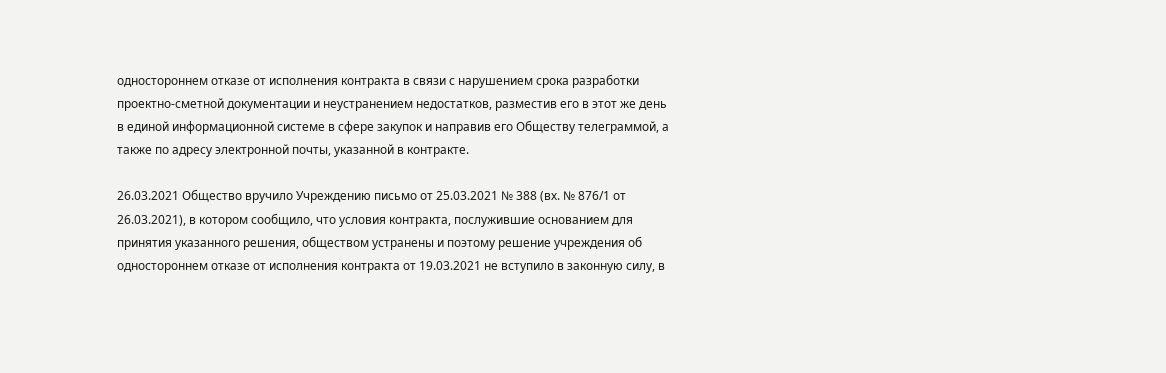одностороннем отказе от исполнения контракта в связи с нарушением срока разработки проектно-сметной документации и неустранением недостатков, разместив его в этот же день в единой информационной системе в сфере закупок и направив его Обществу телеграммой, а также по адресу электронной почты, указанной в контракте.

26.03.2021 Общество вручило Учреждению письмо от 25.03.2021 № 388 (вх. № 876/1 от 26.03.2021), в котором сообщило, что условия контракта, послужившие основанием для принятия указанного решения, обществом устранены и поэтому решение учреждения об одностороннем отказе от исполнения контракта от 19.03.2021 не вступило в законную силу, в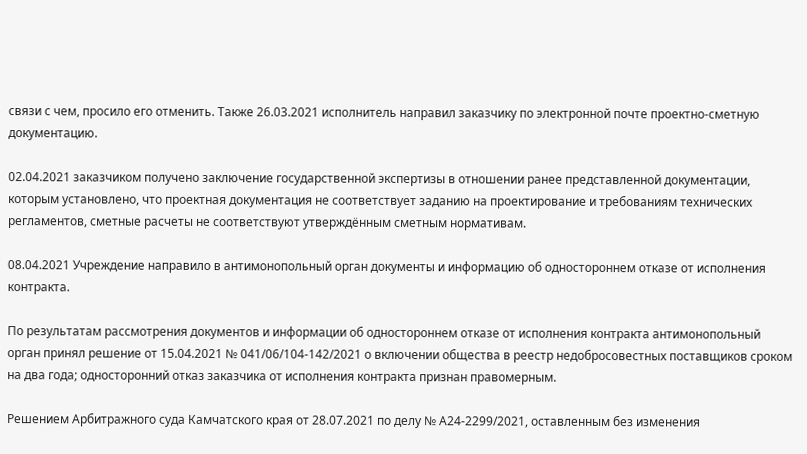связи с чем, просило его отменить. Также 26.03.2021 исполнитель направил заказчику по электронной почте проектно-сметную документацию.

02.04.2021 заказчиком получено заключение государственной экспертизы в отношении ранее представленной документации, которым установлено, что проектная документация не соответствует заданию на проектирование и требованиям технических регламентов, сметные расчеты не соответствуют утверждённым сметным нормативам.

08.04.2021 Учреждение направило в антимонопольный орган документы и информацию об одностороннем отказе от исполнения контракта.

По результатам рассмотрения документов и информации об одностороннем отказе от исполнения контракта антимонопольный орган принял решение от 15.04.2021 № 041/06/104-142/2021 о включении общества в реестр недобросовестных поставщиков сроком на два года; односторонний отказ заказчика от исполнения контракта признан правомерным.

Решением Арбитражного суда Камчатского края от 28.07.2021 по делу № А24-2299/2021, оставленным без изменения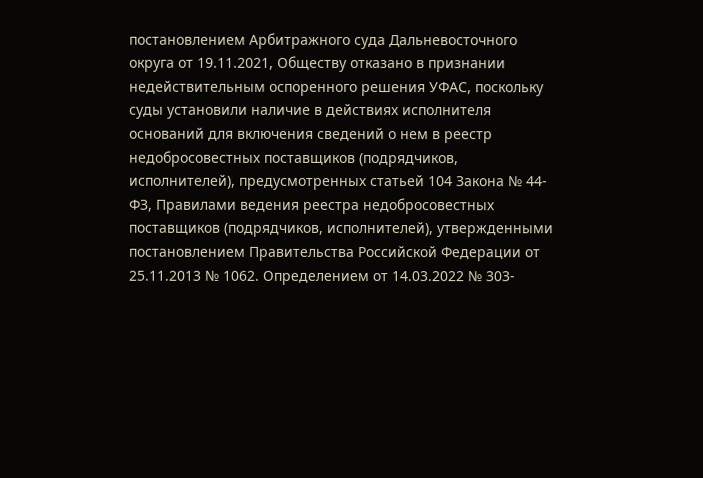постановлением Арбитражного суда Дальневосточного округа от 19.11.2021, Обществу отказано в признании недействительным оспоренного решения УФАС, поскольку суды установили наличие в действиях исполнителя оснований для включения сведений о нем в реестр недобросовестных поставщиков (подрядчиков, исполнителей), предусмотренных статьей 104 Закона № 44-ФЗ, Правилами ведения реестра недобросовестных поставщиков (подрядчиков, исполнителей), утвержденными постановлением Правительства Российской Федерации от 25.11.2013 № 1062. Определением от 14.03.2022 № 303-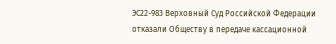ЭС22-983 Верховный Суд Российской Федерации отказали Обществу в передаче кассационной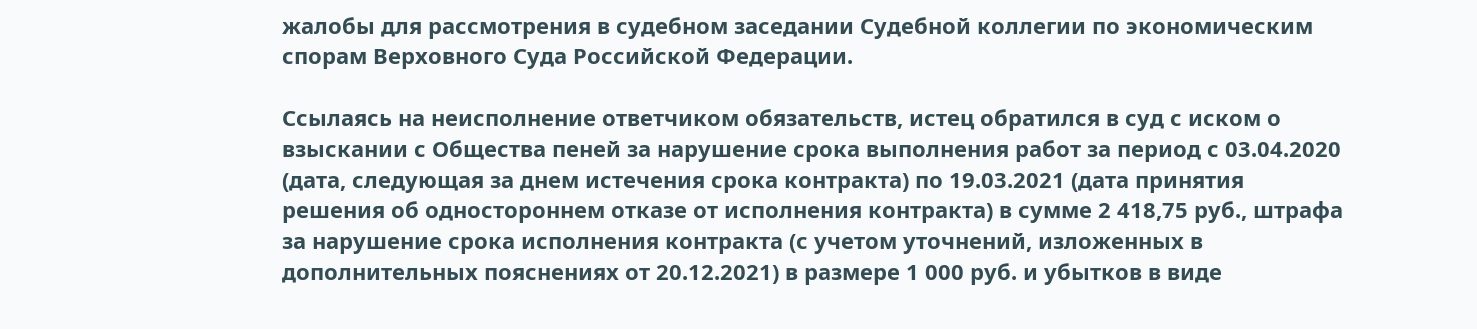жалобы для рассмотрения в судебном заседании Судебной коллегии по экономическим спорам Верховного Суда Российской Федерации.

Ссылаясь на неисполнение ответчиком обязательств, истец обратился в суд с иском о взыскании с Общества пеней за нарушение срока выполнения работ за период с 03.04.2020 (дата, следующая за днем истечения срока контракта) по 19.03.2021 (дата принятия решения об одностороннем отказе от исполнения контракта) в сумме 2 418,75 руб., штрафа за нарушение срока исполнения контракта (с учетом уточнений, изложенных в дополнительных пояснениях от 20.12.2021) в размере 1 000 руб. и убытков в виде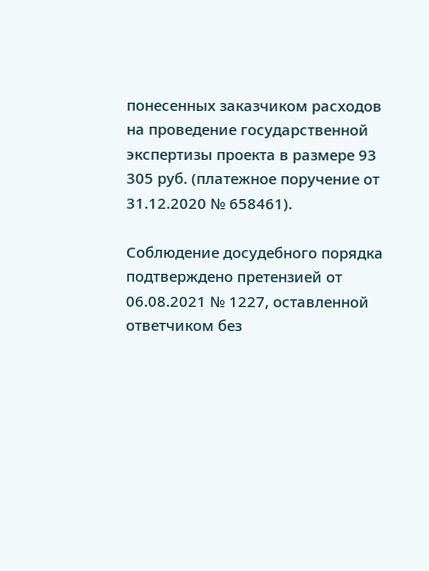понесенных заказчиком расходов на проведение государственной экспертизы проекта в размере 93 305 руб. (платежное поручение от 31.12.2020 № 658461).

Соблюдение досудебного порядка подтверждено претензией от 06.08.2021 № 1227, оставленной ответчиком без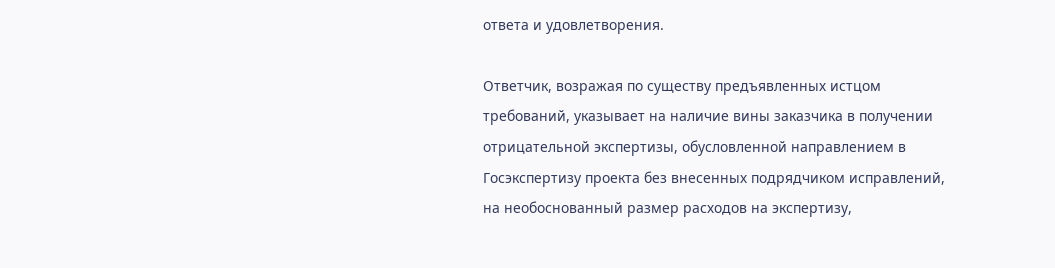ответа и удовлетворения.

Ответчик, возражая по существу предъявленных истцом требований, указывает на наличие вины заказчика в получении отрицательной экспертизы, обусловленной направлением в Госэкспертизу проекта без внесенных подрядчиком исправлений, на необоснованный размер расходов на экспертизу,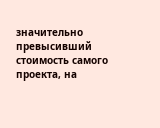значительно превысивший стоимость самого проекта, на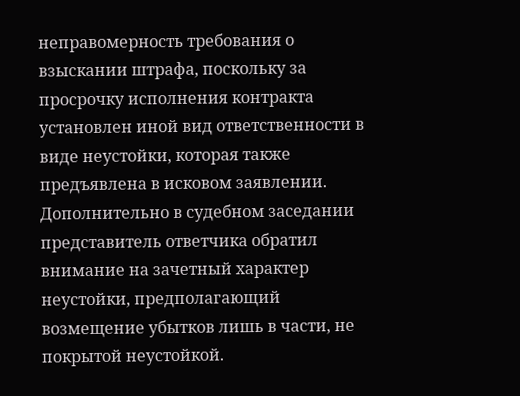неправомерность требования о взыскании штрафа, поскольку за просрочку исполнения контракта установлен иной вид ответственности в виде неустойки, которая также предъявлена в исковом заявлении. Дополнительно в судебном заседании представитель ответчика обратил внимание на зачетный характер неустойки, предполагающий возмещение убытков лишь в части, не покрытой неустойкой.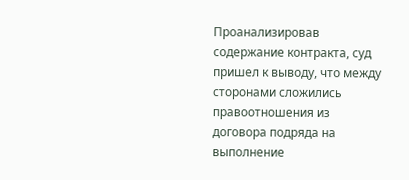Проанализировав содержание контракта, суд пришел к выводу, что между сторонами сложились правоотношения из договора подряда на выполнение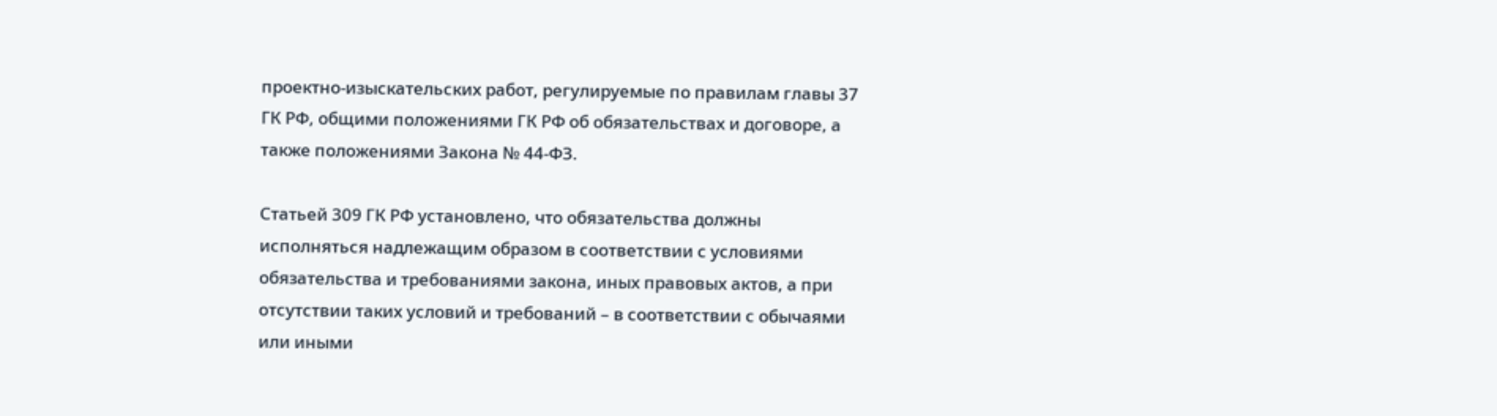проектно-изыскательских работ, регулируемые по правилам главы 37 ГК РФ, общими положениями ГК РФ об обязательствах и договоре, а также положениями Закона № 44-ФЗ.

Статьей 309 ГК РФ установлено, что обязательства должны исполняться надлежащим образом в соответствии с условиями обязательства и требованиями закона, иных правовых актов, а при отсутствии таких условий и требований – в соответствии с обычаями или иными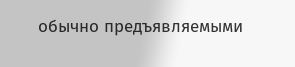обычно предъявляемыми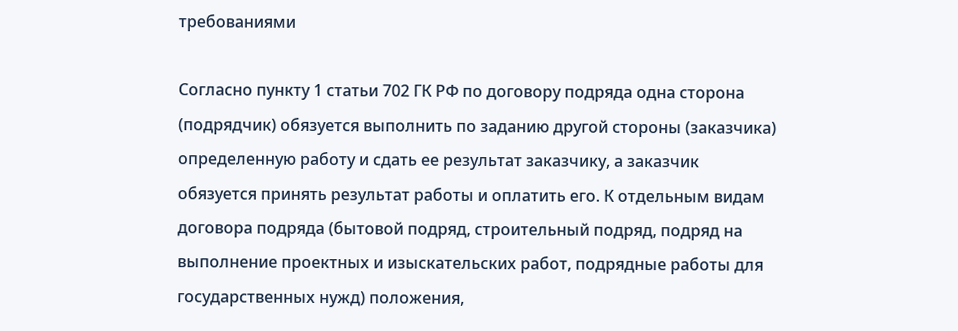требованиями

Согласно пункту 1 статьи 702 ГК РФ по договору подряда одна сторона (подрядчик) обязуется выполнить по заданию другой стороны (заказчика) определенную работу и сдать ее результат заказчику, а заказчик обязуется принять результат работы и оплатить его. К отдельным видам договора подряда (бытовой подряд, строительный подряд, подряд на выполнение проектных и изыскательских работ, подрядные работы для государственных нужд) положения,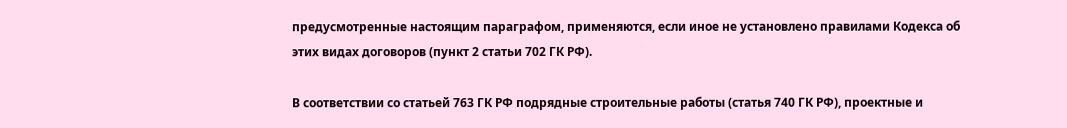предусмотренные настоящим параграфом, применяются, если иное не установлено правилами Кодекса об этих видах договоров (пункт 2 статьи 702 ГК РФ).

В соответствии со статьей 763 ГК РФ подрядные строительные работы (статья 740 ГК РФ), проектные и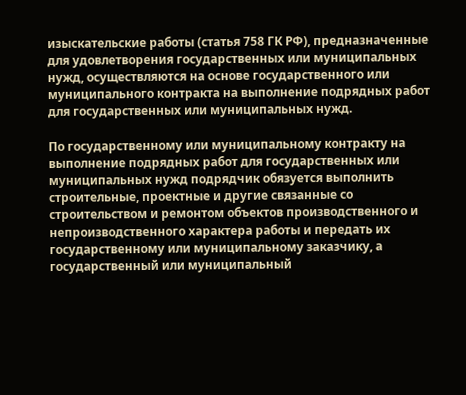изыскательские работы (статья 758 ГК РФ), предназначенные для удовлетворения государственных или муниципальных нужд, осуществляются на основе государственного или муниципального контракта на выполнение подрядных работ для государственных или муниципальных нужд.

По государственному или муниципальному контракту на выполнение подрядных работ для государственных или муниципальных нужд подрядчик обязуется выполнить строительные, проектные и другие связанные со строительством и ремонтом объектов производственного и непроизводственного характера работы и передать их государственному или муниципальному заказчику, а государственный или муниципальный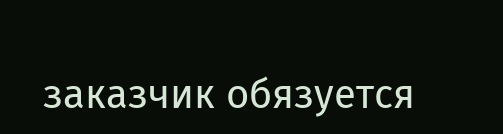заказчик обязуется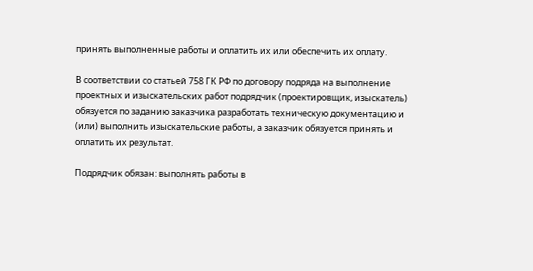принять выполненные работы и оплатить их или обеспечить их оплату.

В соответствии со статьей 758 ГК РФ по договору подряда на выполнение проектных и изыскательских работ подрядчик (проектировщик, изыскатель) обязуется по заданию заказчика разработать техническую документацию и (или) выполнить изыскательские работы, а заказчик обязуется принять и оплатить их результат.

Подрядчик обязан: выполнять работы в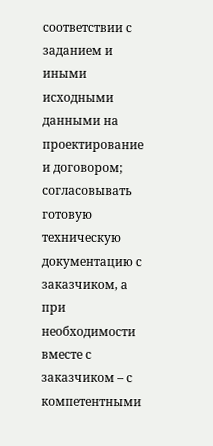соответствии с заданием и иными исходными данными на проектирование и договором; согласовывать готовую техническую документацию с заказчиком, а при необходимости вместе с заказчиком – с компетентными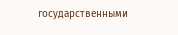государственными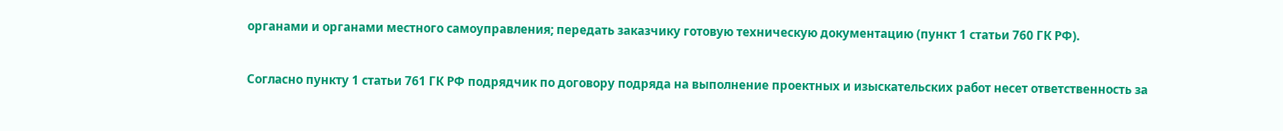органами и органами местного самоуправления; передать заказчику готовую техническую документацию (пункт 1 статьи 760 ГК РФ).

Согласно пункту 1 статьи 761 ГК РФ подрядчик по договору подряда на выполнение проектных и изыскательских работ несет ответственность за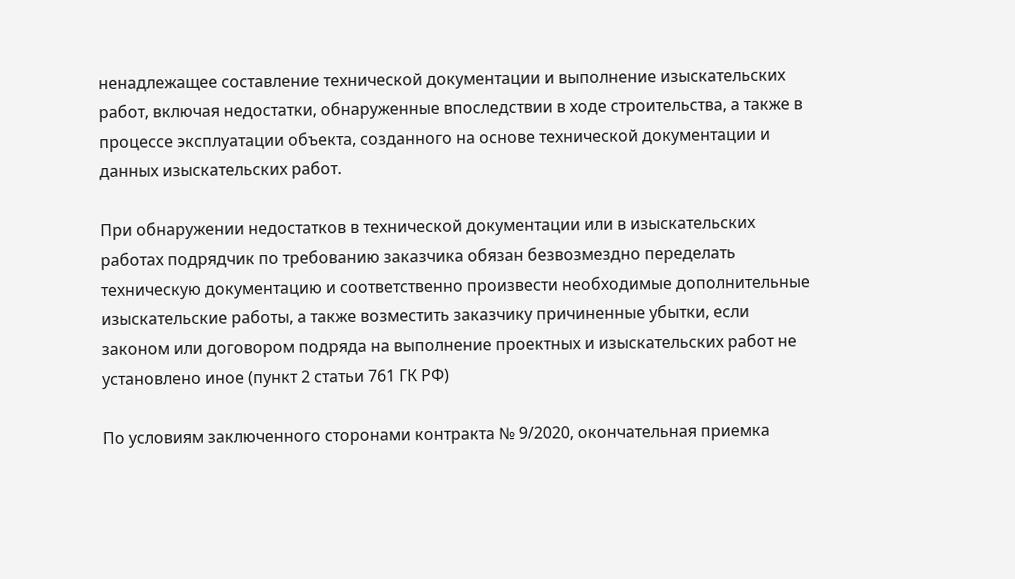ненадлежащее составление технической документации и выполнение изыскательских работ, включая недостатки, обнаруженные впоследствии в ходе строительства, а также в процессе эксплуатации объекта, созданного на основе технической документации и данных изыскательских работ.

При обнаружении недостатков в технической документации или в изыскательских работах подрядчик по требованию заказчика обязан безвозмездно переделать техническую документацию и соответственно произвести необходимые дополнительные изыскательские работы, а также возместить заказчику причиненные убытки, если законом или договором подряда на выполнение проектных и изыскательских работ не установлено иное (пункт 2 статьи 761 ГК РФ)

По условиям заключенного сторонами контракта № 9/2020, окончательная приемка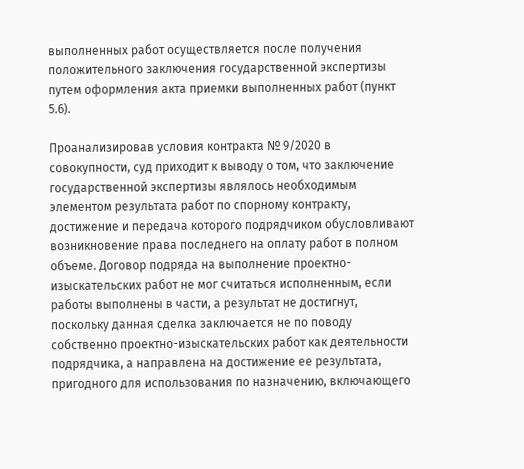выполненных работ осуществляется после получения положительного заключения государственной экспертизы путем оформления акта приемки выполненных работ (пункт 5.6).

Проанализировав условия контракта № 9/2020 в совокупности, суд приходит к выводу о том, что заключение государственной экспертизы являлось необходимым элементом результата работ по спорному контракту, достижение и передача которого подрядчиком обусловливают возникновение права последнего на оплату работ в полном объеме. Договор подряда на выполнение проектно-изыскательских работ не мог считаться исполненным, если работы выполнены в части, а результат не достигнут, поскольку данная сделка заключается не по поводу собственно проектно-изыскательских работ как деятельности подрядчика, а направлена на достижение ее результата, пригодного для использования по назначению, включающего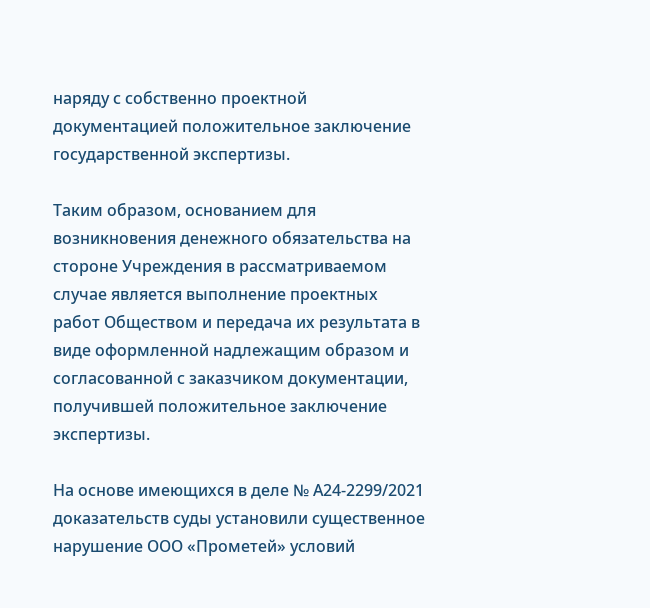наряду с собственно проектной документацией положительное заключение государственной экспертизы.

Таким образом, основанием для возникновения денежного обязательства на стороне Учреждения в рассматриваемом случае является выполнение проектных работ Обществом и передача их результата в виде оформленной надлежащим образом и согласованной с заказчиком документации, получившей положительное заключение экспертизы.

На основе имеющихся в деле № А24-2299/2021 доказательств суды установили существенное нарушение ООО «Прометей» условий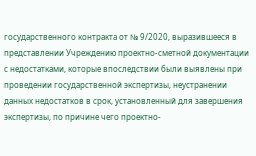государственного контракта от № 9/2020, выразившееся в представлении Учреждению проектно-сметной документации с недостатками, которые впоследствии были выявлены при проведении государственной экспертизы, неустранении данных недостатков в срок, установленный для завершения экспертизы, по причине чего проектно-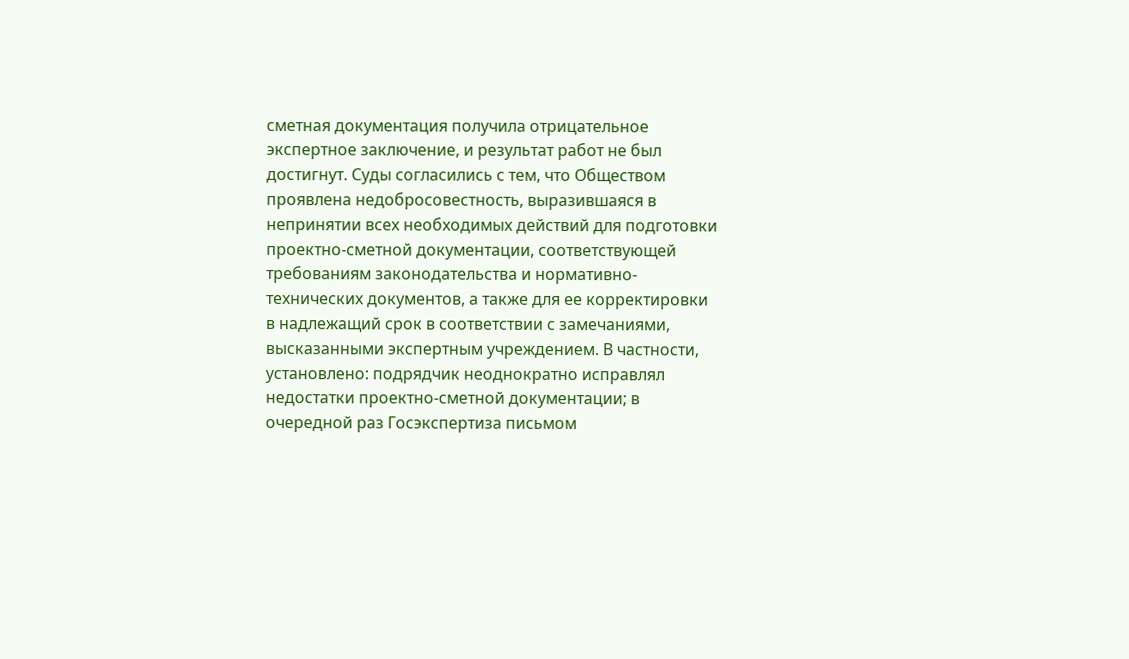сметная документация получила отрицательное экспертное заключение, и результат работ не был достигнут. Суды согласились с тем, что Обществом проявлена недобросовестность, выразившаяся в непринятии всех необходимых действий для подготовки проектно-сметной документации, соответствующей требованиям законодательства и нормативно-технических документов, а также для ее корректировки в надлежащий срок в соответствии с замечаниями, высказанными экспертным учреждением. В частности, установлено: подрядчик неоднократно исправлял недостатки проектно-сметной документации; в очередной раз Госэкспертиза письмом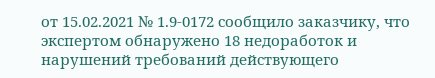от 15.02.2021 № 1.9-0172 сообщило заказчику, что экспертом обнаружено 18 недоработок и нарушений требований действующего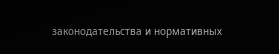законодательства и нормативных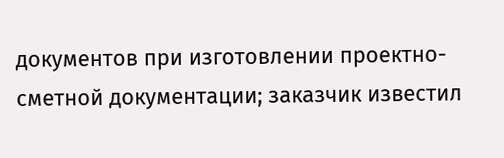документов при изготовлении проектно-сметной документации; заказчик известил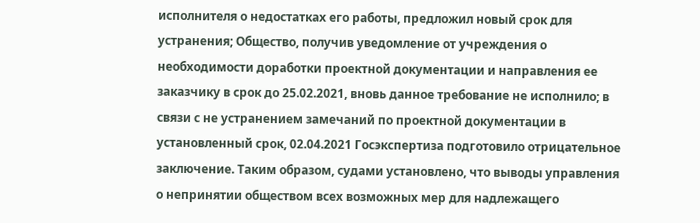исполнителя о недостатках его работы, предложил новый срок для устранения; Общество, получив уведомление от учреждения о необходимости доработки проектной документации и направления ее заказчику в срок до 25.02.2021, вновь данное требование не исполнило; в связи с не устранением замечаний по проектной документации в установленный срок, 02.04.2021 Госэкспертиза подготовило отрицательное заключение. Таким образом, судами установлено, что выводы управления о непринятии обществом всех возможных мер для надлежащего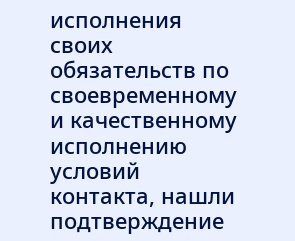исполнения своих обязательств по своевременному и качественному исполнению условий контакта, нашли подтверждение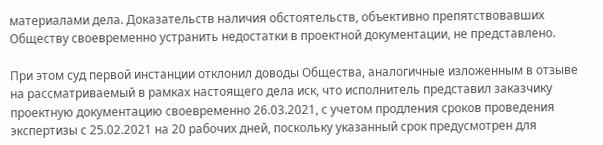материалами дела. Доказательств наличия обстоятельств, объективно препятствовавших Обществу своевременно устранить недостатки в проектной документации, не представлено.

При этом суд первой инстанции отклонил доводы Общества, аналогичные изложенным в отзыве на рассматриваемый в рамках настоящего дела иск, что исполнитель представил заказчику проектную документацию своевременно 26.03.2021, с учетом продления сроков проведения экспертизы с 25.02.2021 на 20 рабочих дней, поскольку указанный срок предусмотрен для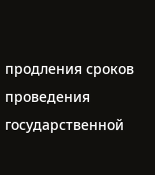продления сроков проведения государственной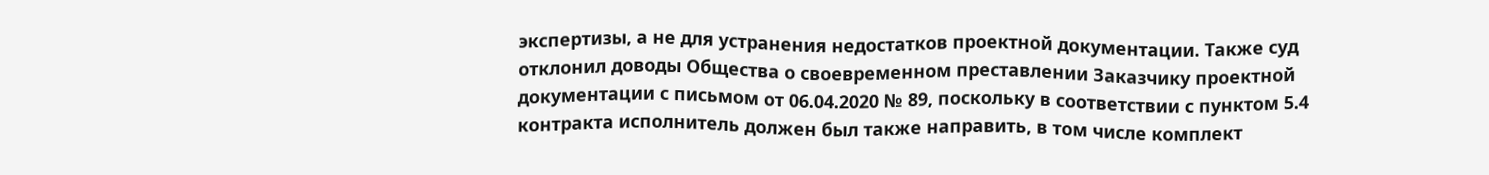экспертизы, а не для устранения недостатков проектной документации. Также суд отклонил доводы Общества о своевременном преставлении Заказчику проектной документации с письмом от 06.04.2020 № 89, поскольку в соответствии с пунктом 5.4 контракта исполнитель должен был также направить, в том числе комплект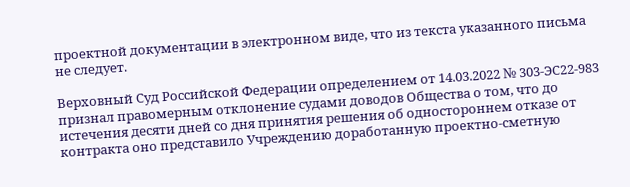проектной документации в электронном виде, что из текста указанного письма не следует.

Верховный Суд Российской Федерации определением от 14.03.2022 № 303-ЭС22-983 признал правомерным отклонение судами доводов Общества о том, что до истечения десяти дней со дня принятия решения об одностороннем отказе от контракта оно представило Учреждению доработанную проектно-сметную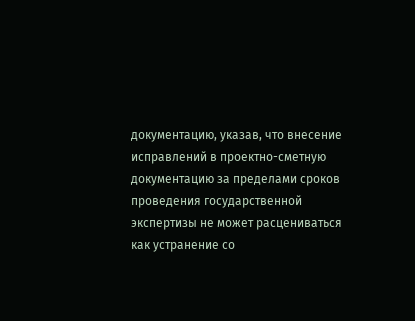документацию, указав, что внесение исправлений в проектно-сметную документацию за пределами сроков проведения государственной экспертизы не может расцениваться как устранение со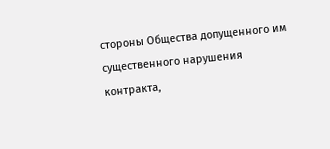стороны Общества допущенного им существенного нарушения контракта,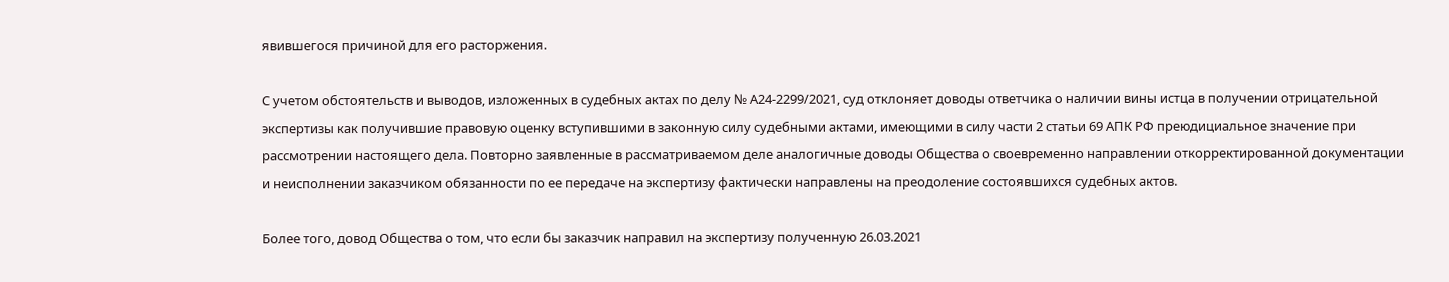явившегося причиной для его расторжения.

С учетом обстоятельств и выводов, изложенных в судебных актах по делу № А24-2299/2021, суд отклоняет доводы ответчика о наличии вины истца в получении отрицательной экспертизы как получившие правовую оценку вступившими в законную силу судебными актами, имеющими в силу части 2 статьи 69 АПК РФ преюдициальное значение при рассмотрении настоящего дела. Повторно заявленные в рассматриваемом деле аналогичные доводы Общества о своевременно направлении откорректированной документации и неисполнении заказчиком обязанности по ее передаче на экспертизу фактически направлены на преодоление состоявшихся судебных актов.

Более того, довод Общества о том, что если бы заказчик направил на экспертизу полученную 26.03.2021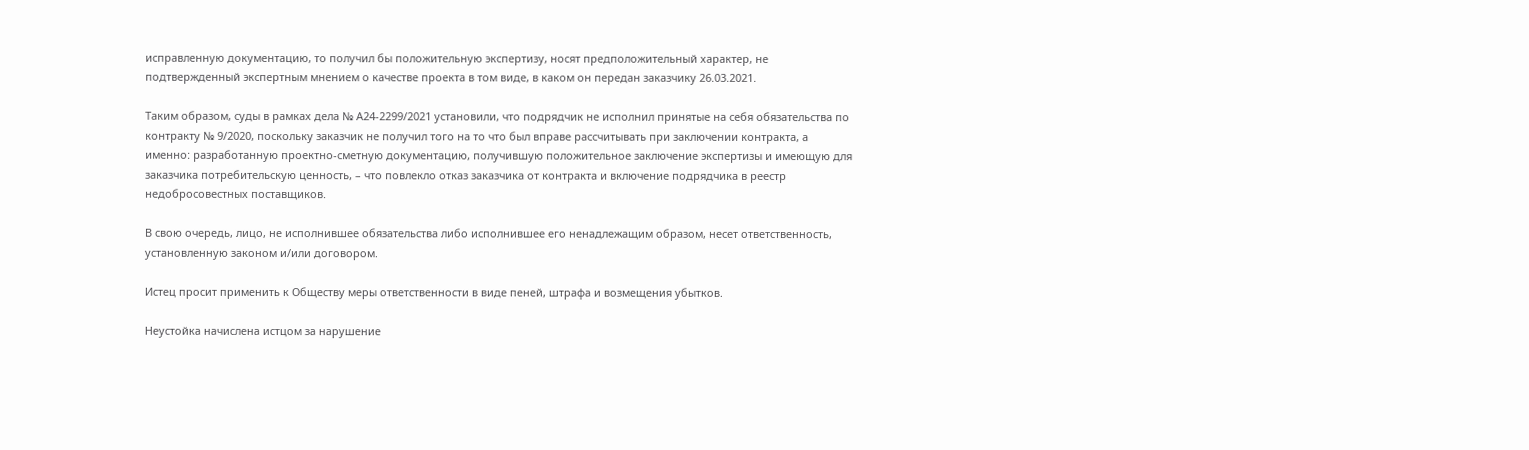исправленную документацию, то получил бы положительную экспертизу, носят предположительный характер, не подтвержденный экспертным мнением о качестве проекта в том виде, в каком он передан заказчику 26.03.2021.

Таким образом, суды в рамках дела № А24-2299/2021 установили, что подрядчик не исполнил принятые на себя обязательства по контракту № 9/2020, поскольку заказчик не получил того на то что был вправе рассчитывать при заключении контракта, а именно: разработанную проектно-сметную документацию, получившую положительное заключение экспертизы и имеющую для заказчика потребительскую ценность, – что повлекло отказ заказчика от контракта и включение подрядчика в реестр недобросовестных поставщиков.

В свою очередь, лицо, не исполнившее обязательства либо исполнившее его ненадлежащим образом, несет ответственность, установленную законом и/или договором.

Истец просит применить к Обществу меры ответственности в виде пеней, штрафа и возмещения убытков.

Неустойка начислена истцом за нарушение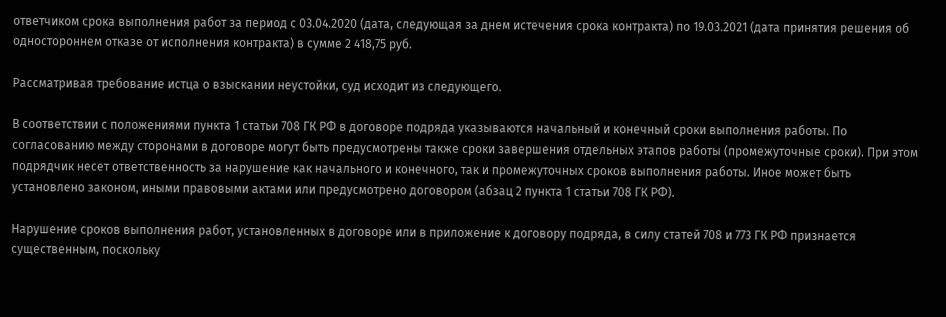ответчиком срока выполнения работ за период с 03.04.2020 (дата, следующая за днем истечения срока контракта) по 19.03.2021 (дата принятия решения об одностороннем отказе от исполнения контракта) в сумме 2 418,75 руб.

Рассматривая требование истца о взыскании неустойки, суд исходит из следующего.

В соответствии с положениями пункта 1 статьи 708 ГК РФ в договоре подряда указываются начальный и конечный сроки выполнения работы. По согласованию между сторонами в договоре могут быть предусмотрены также сроки завершения отдельных этапов работы (промежуточные сроки). При этом подрядчик несет ответственность за нарушение как начального и конечного, так и промежуточных сроков выполнения работы. Иное может быть установлено законом, иными правовыми актами или предусмотрено договором (абзац 2 пункта 1 статьи 708 ГК РФ).

Нарушение сроков выполнения работ, установленных в договоре или в приложение к договору подряда, в силу статей 708 и 773 ГК РФ признается существенным, поскольку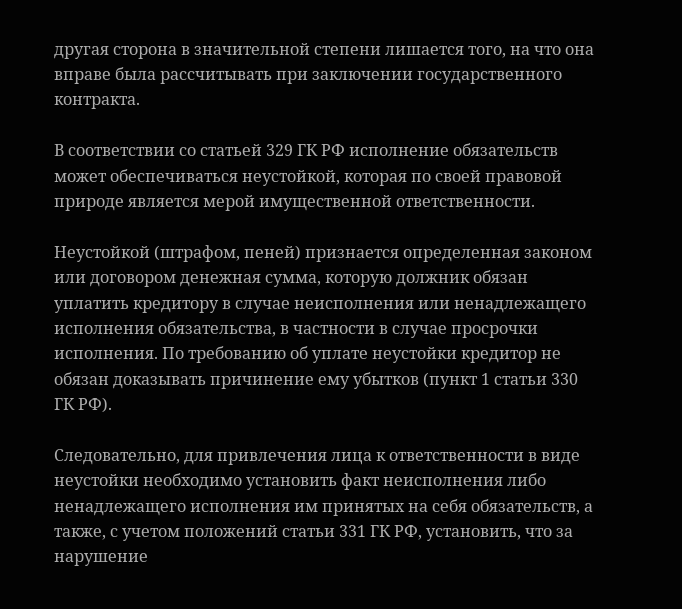другая сторона в значительной степени лишается того, на что она вправе была рассчитывать при заключении государственного контракта.

В соответствии со статьей 329 ГК РФ исполнение обязательств может обеспечиваться неустойкой, которая по своей правовой природе является мерой имущественной ответственности.

Неустойкой (штрафом, пеней) признается определенная законом или договором денежная сумма, которую должник обязан уплатить кредитору в случае неисполнения или ненадлежащего исполнения обязательства, в частности в случае просрочки исполнения. По требованию об уплате неустойки кредитор не обязан доказывать причинение ему убытков (пункт 1 статьи 330 ГК РФ).

Следовательно, для привлечения лица к ответственности в виде неустойки необходимо установить факт неисполнения либо ненадлежащего исполнения им принятых на себя обязательств, а также, с учетом положений статьи 331 ГК РФ, установить, что за нарушение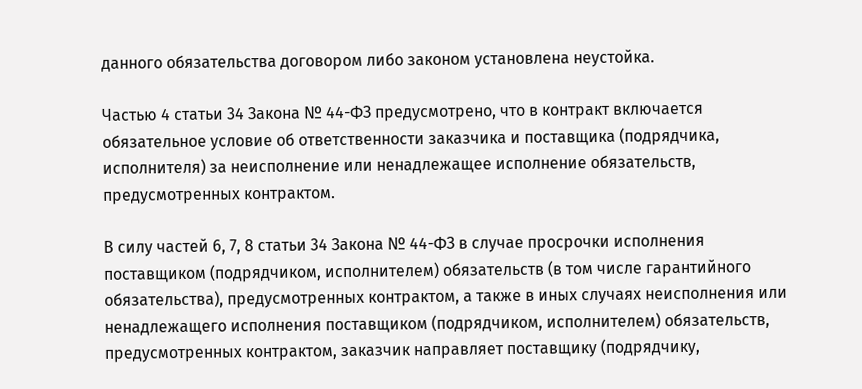данного обязательства договором либо законом установлена неустойка.

Частью 4 статьи 34 Закона № 44-ФЗ предусмотрено, что в контракт включается обязательное условие об ответственности заказчика и поставщика (подрядчика, исполнителя) за неисполнение или ненадлежащее исполнение обязательств, предусмотренных контрактом.

В силу частей 6, 7, 8 статьи 34 Закона № 44-ФЗ в случае просрочки исполнения поставщиком (подрядчиком, исполнителем) обязательств (в том числе гарантийного обязательства), предусмотренных контрактом, а также в иных случаях неисполнения или ненадлежащего исполнения поставщиком (подрядчиком, исполнителем) обязательств, предусмотренных контрактом, заказчик направляет поставщику (подрядчику,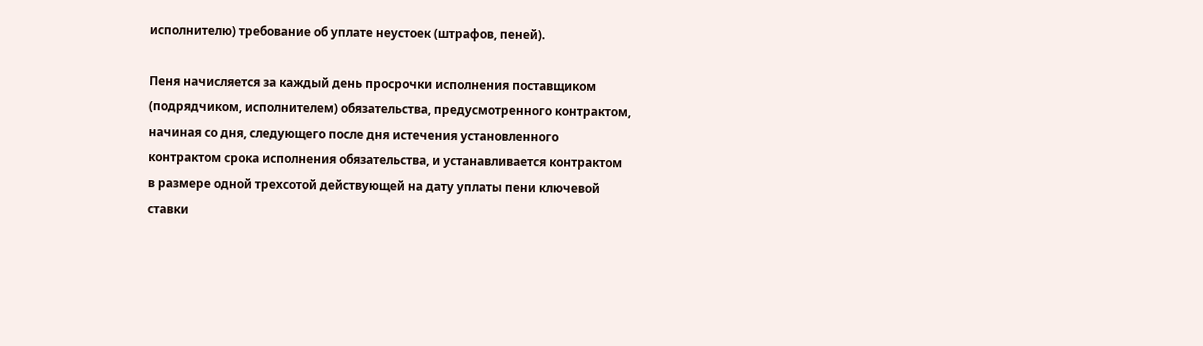исполнителю) требование об уплате неустоек (штрафов, пеней).

Пеня начисляется за каждый день просрочки исполнения поставщиком (подрядчиком, исполнителем) обязательства, предусмотренного контрактом, начиная со дня, следующего после дня истечения установленного контрактом срока исполнения обязательства, и устанавливается контрактом в размере одной трехсотой действующей на дату уплаты пени ключевой ставки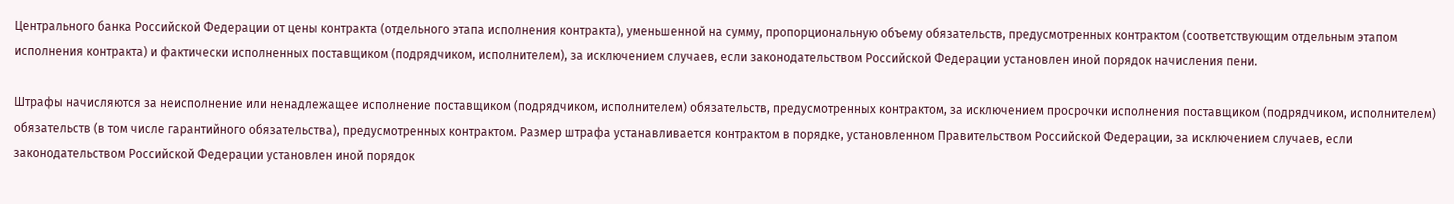Центрального банка Российской Федерации от цены контракта (отдельного этапа исполнения контракта), уменьшенной на сумму, пропорциональную объему обязательств, предусмотренных контрактом (соответствующим отдельным этапом исполнения контракта) и фактически исполненных поставщиком (подрядчиком, исполнителем), за исключением случаев, если законодательством Российской Федерации установлен иной порядок начисления пени.

Штрафы начисляются за неисполнение или ненадлежащее исполнение поставщиком (подрядчиком, исполнителем) обязательств, предусмотренных контрактом, за исключением просрочки исполнения поставщиком (подрядчиком, исполнителем) обязательств (в том числе гарантийного обязательства), предусмотренных контрактом. Размер штрафа устанавливается контрактом в порядке, установленном Правительством Российской Федерации, за исключением случаев, если законодательством Российской Федерации установлен иной порядок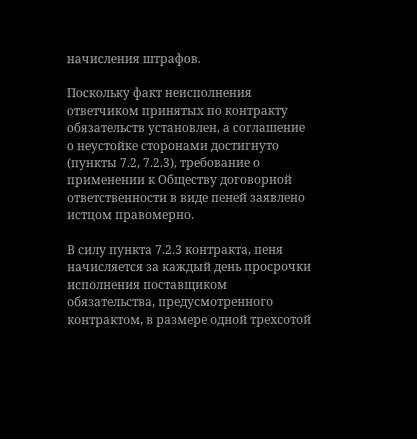начисления штрафов.

Поскольку факт неисполнения ответчиком принятых по контракту обязательств установлен, а соглашение о неустойке сторонами достигнуто (пункты 7.2, 7.2.3), требование о применении к Обществу договорной ответственности в виде пеней заявлено истцом правомерно.

В силу пункта 7.2.3 контракта, пеня начисляется за каждый день просрочки исполнения поставщиком обязательства, предусмотренного контрактом, в размере одной трехсотой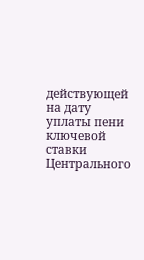действующей на дату уплаты пени ключевой ставки Центрального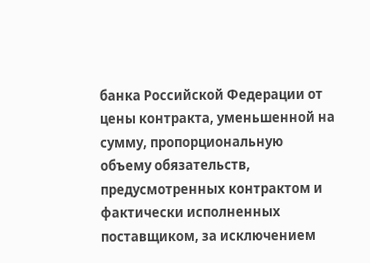банка Российской Федерации от цены контракта, уменьшенной на сумму, пропорциональную объему обязательств, предусмотренных контрактом и фактически исполненных поставщиком, за исключением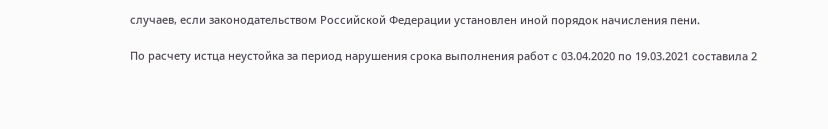случаев, если законодательством Российской Федерации установлен иной порядок начисления пени.

По расчету истца неустойка за период нарушения срока выполнения работ с 03.04.2020 по 19.03.2021 составила 2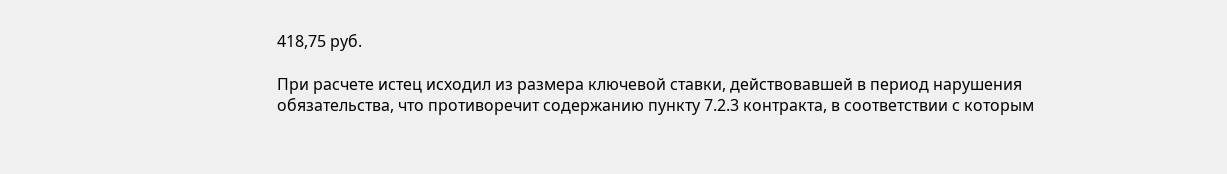418,75 руб.

При расчете истец исходил из размера ключевой ставки, действовавшей в период нарушения обязательства, что противоречит содержанию пункту 7.2.3 контракта, в соответствии с которым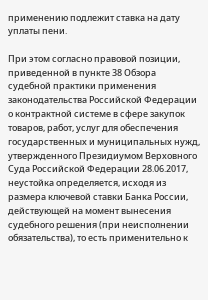применению подлежит ставка на дату уплаты пени.

При этом согласно правовой позиции, приведенной в пункте 38 Обзора судебной практики применения законодательства Российской Федерации о контрактной системе в сфере закупок товаров, работ, услуг для обеспечения государственных и муниципальных нужд, утвержденного Президиумом Верховного Суда Российской Федерации 28.06.2017, неустойка определяется, исходя из размера ключевой ставки Банка России, действующей на момент вынесения судебного решения (при неисполнении обязательства), то есть применительно к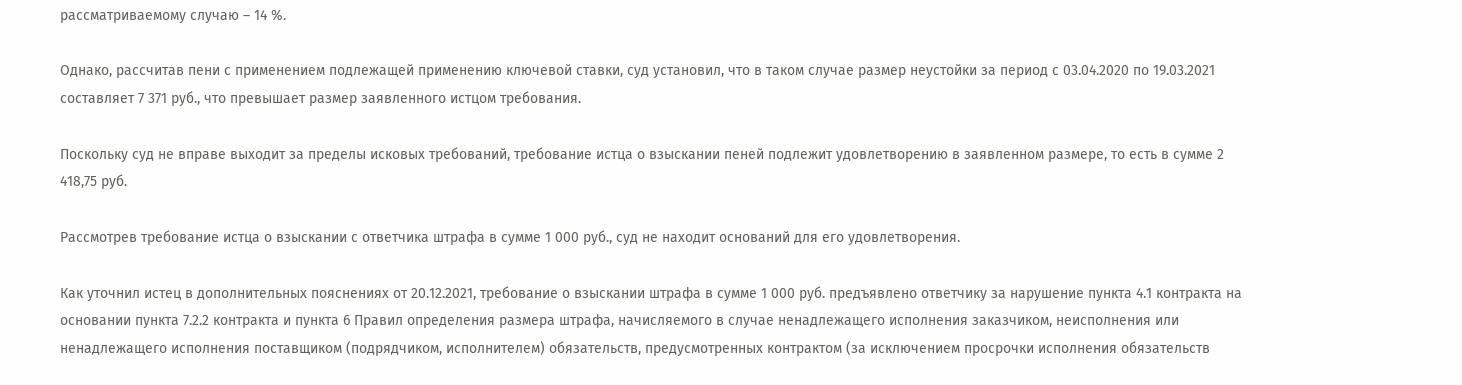рассматриваемому случаю – 14 %.

Однако, рассчитав пени с применением подлежащей применению ключевой ставки, суд установил, что в таком случае размер неустойки за период с 03.04.2020 по 19.03.2021 составляет 7 371 руб., что превышает размер заявленного истцом требования.

Поскольку суд не вправе выходит за пределы исковых требований, требование истца о взыскании пеней подлежит удовлетворению в заявленном размере, то есть в сумме 2 418,75 руб.

Рассмотрев требование истца о взыскании с ответчика штрафа в сумме 1 000 руб., суд не находит оснований для его удовлетворения.

Как уточнил истец в дополнительных пояснениях от 20.12.2021, требование о взыскании штрафа в сумме 1 000 руб. предъявлено ответчику за нарушение пункта 4.1 контракта на основании пункта 7.2.2 контракта и пункта 6 Правил определения размера штрафа, начисляемого в случае ненадлежащего исполнения заказчиком, неисполнения или ненадлежащего исполнения поставщиком (подрядчиком, исполнителем) обязательств, предусмотренных контрактом (за исключением просрочки исполнения обязательств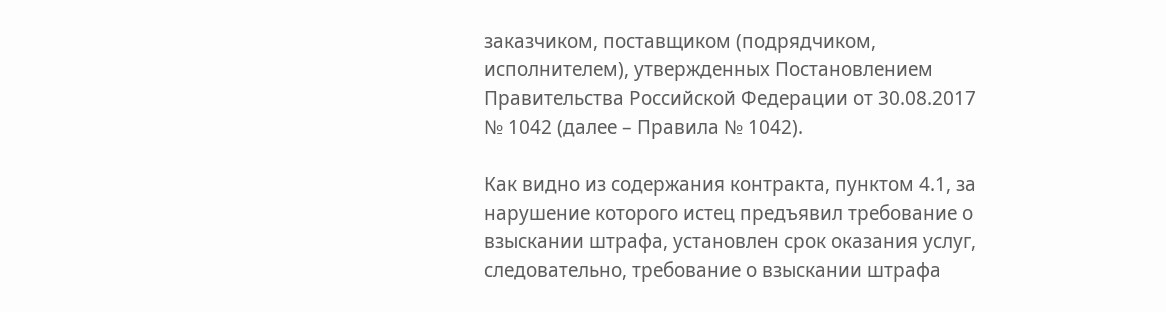заказчиком, поставщиком (подрядчиком, исполнителем), утвержденных Постановлением Правительства Российской Федерации от 30.08.2017 № 1042 (далее – Правила № 1042).

Как видно из содержания контракта, пунктом 4.1, за нарушение которого истец предъявил требование о взыскании штрафа, установлен срок оказания услуг, следовательно, требование о взыскании штрафа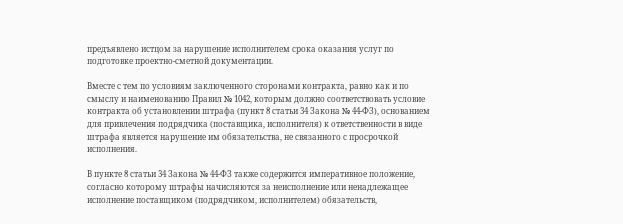предъявлено истцом за нарушение исполнителем срока оказания услуг по подготовке проектно-сметной документации.

Вместе с тем по условиям заключенного сторонами контракта, равно как и по смыслу и наименованию Правил № 1042, которым должно соответствовать условие контракта об установлении штрафа (пункт 8 статьи 34 Закона № 44-ФЗ), основанием для привлечения подрядчика (поставщика, исполнителя) к ответственности в виде штрафа является нарушение им обязательства, не связанного с просрочкой исполнения.

В пункте 8 статьи 34 Закона № 44-ФЗ также содержится императивное положение, согласно которому штрафы начисляются за неисполнение или ненадлежащее исполнение поставщиком (подрядчиком, исполнителем) обязательств,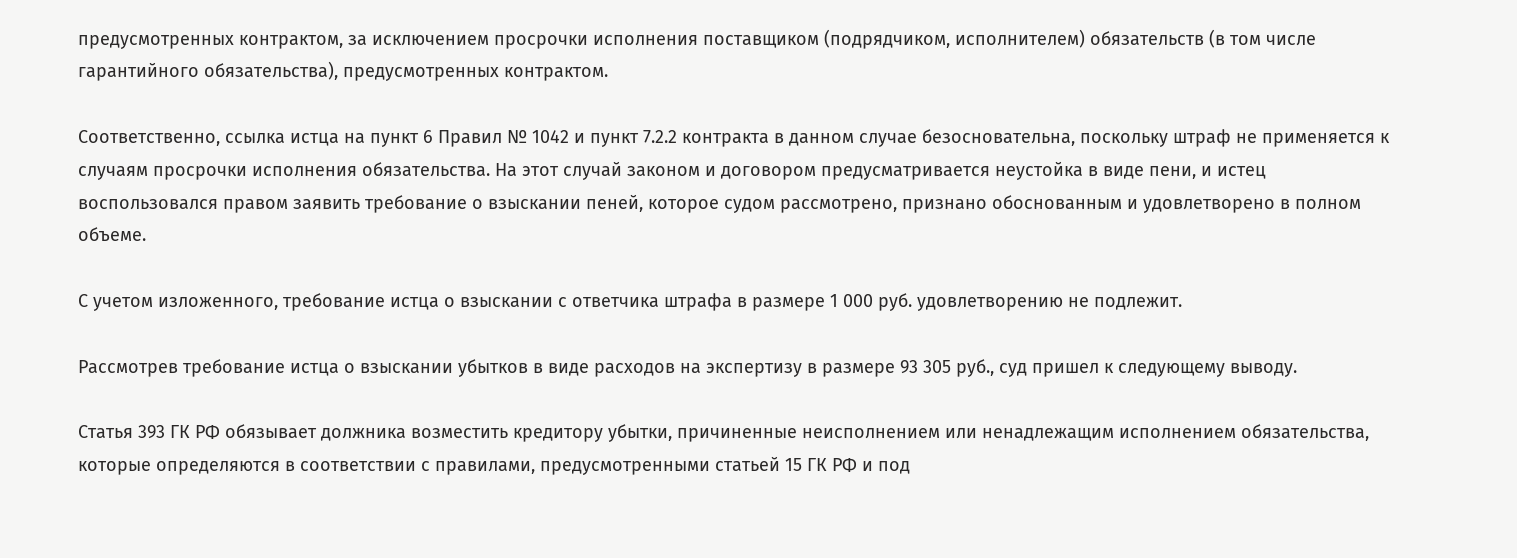предусмотренных контрактом, за исключением просрочки исполнения поставщиком (подрядчиком, исполнителем) обязательств (в том числе гарантийного обязательства), предусмотренных контрактом.

Соответственно, ссылка истца на пункт 6 Правил № 1042 и пункт 7.2.2 контракта в данном случае безосновательна, поскольку штраф не применяется к случаям просрочки исполнения обязательства. На этот случай законом и договором предусматривается неустойка в виде пени, и истец воспользовался правом заявить требование о взыскании пеней, которое судом рассмотрено, признано обоснованным и удовлетворено в полном объеме.

С учетом изложенного, требование истца о взыскании с ответчика штрафа в размере 1 000 руб. удовлетворению не подлежит.

Рассмотрев требование истца о взыскании убытков в виде расходов на экспертизу в размере 93 305 руб., суд пришел к следующему выводу.

Статья 393 ГК РФ обязывает должника возместить кредитору убытки, причиненные неисполнением или ненадлежащим исполнением обязательства, которые определяются в соответствии с правилами, предусмотренными статьей 15 ГК РФ и под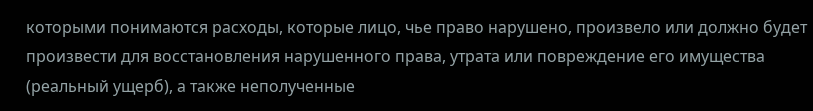которыми понимаются расходы, которые лицо, чье право нарушено, произвело или должно будет произвести для восстановления нарушенного права, утрата или повреждение его имущества (реальный ущерб), а также неполученные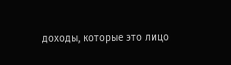доходы, которые это лицо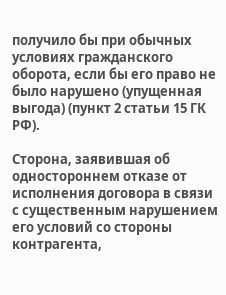получило бы при обычных условиях гражданского оборота, если бы его право не было нарушено (упущенная выгода) (пункт 2 статьи 15 ГК РФ).

Сторона, заявившая об одностороннем отказе от исполнения договора в связи с существенным нарушением его условий со стороны контрагента,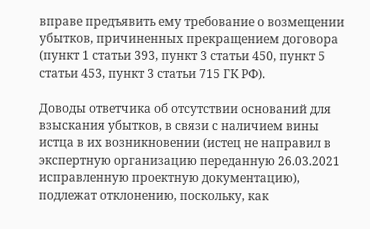вправе предъявить ему требование о возмещении убытков, причиненных прекращением договора (пункт 1 статьи 393, пункт 3 статьи 450, пункт 5 статьи 453, пункт 3 статьи 715 ГК РФ).

Доводы ответчика об отсутствии оснований для взыскания убытков, в связи с наличием вины истца в их возникновении (истец не направил в экспертную организацию переданную 26.03.2021 исправленную проектную документацию), подлежат отклонению, поскольку, как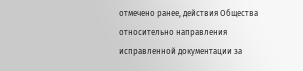отмечено ранее, действия Общества относительно направления исправленной документации за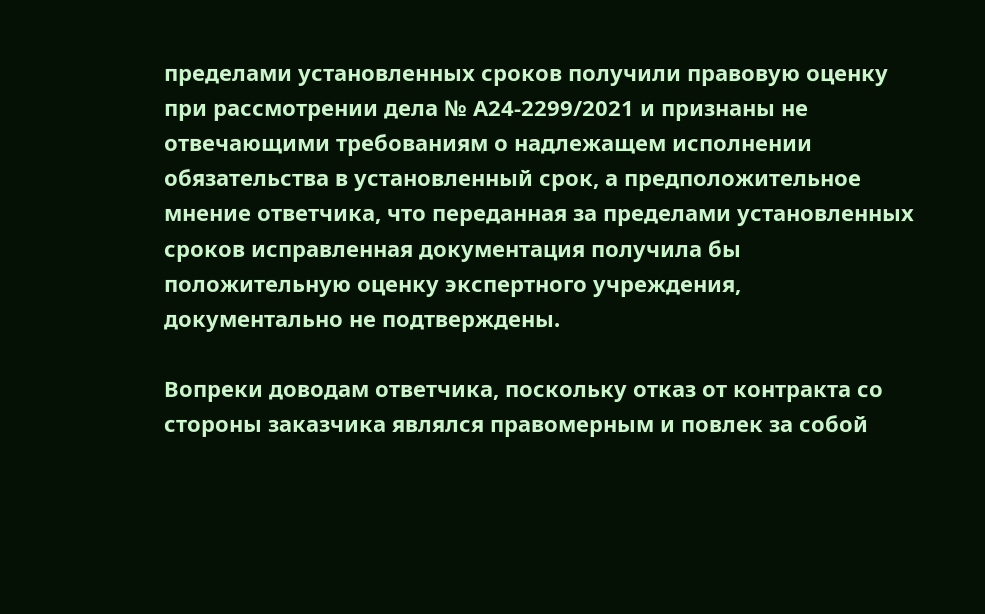пределами установленных сроков получили правовую оценку при рассмотрении дела № А24-2299/2021 и признаны не отвечающими требованиям о надлежащем исполнении обязательства в установленный срок, а предположительное мнение ответчика, что переданная за пределами установленных сроков исправленная документация получила бы положительную оценку экспертного учреждения, документально не подтверждены.

Вопреки доводам ответчика, поскольку отказ от контракта со стороны заказчика являлся правомерным и повлек за собой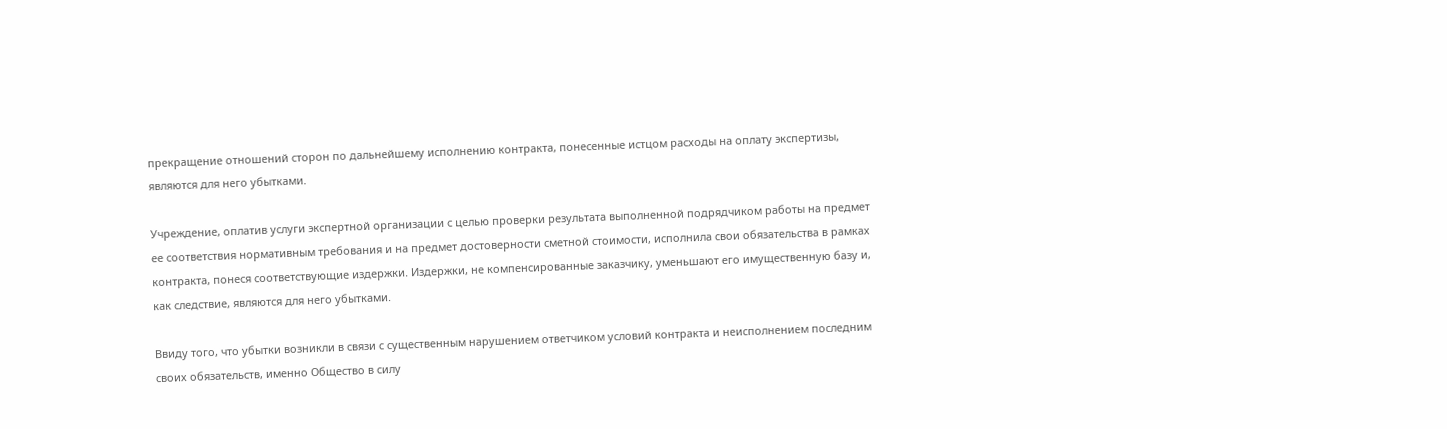прекращение отношений сторон по дальнейшему исполнению контракта, понесенные истцом расходы на оплату экспертизы, являются для него убытками.

Учреждение, оплатив услуги экспертной организации с целью проверки результата выполненной подрядчиком работы на предмет ее соответствия нормативным требования и на предмет достоверности сметной стоимости, исполнила свои обязательства в рамках контракта, понеся соответствующие издержки. Издержки, не компенсированные заказчику, уменьшают его имущественную базу и, как следствие, являются для него убытками.

Ввиду того, что убытки возникли в связи с существенным нарушением ответчиком условий контракта и неисполнением последним своих обязательств, именно Общество в силу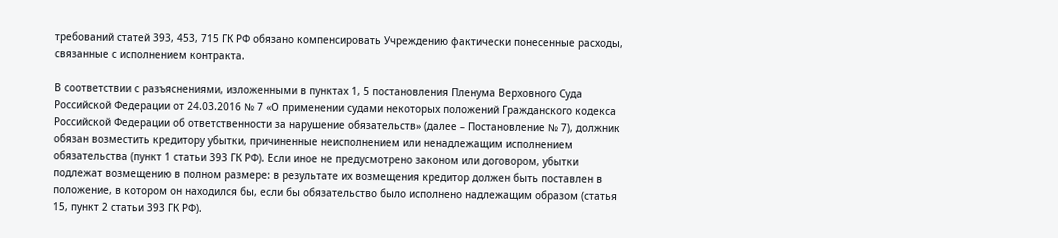требований статей 393, 453, 715 ГК РФ обязано компенсировать Учреждению фактически понесенные расходы, связанные с исполнением контракта.

В соответствии с разъяснениями, изложенными в пунктах 1, 5 постановления Пленума Верховного Суда Российской Федерации от 24.03.2016 № 7 «О применении судами некоторых положений Гражданского кодекса Российской Федерации об ответственности за нарушение обязательств» (далее – Постановление № 7), должник обязан возместить кредитору убытки, причиненные неисполнением или ненадлежащим исполнением обязательства (пункт 1 статьи 393 ГК РФ). Если иное не предусмотрено законом или договором, убытки подлежат возмещению в полном размере: в результате их возмещения кредитор должен быть поставлен в положение, в котором он находился бы, если бы обязательство было исполнено надлежащим образом (статья 15, пункт 2 статьи 393 ГК РФ).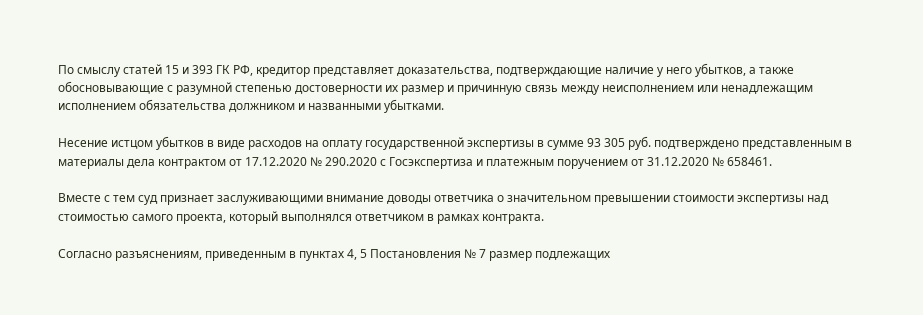По смыслу статей 15 и 393 ГК РФ, кредитор представляет доказательства, подтверждающие наличие у него убытков, а также обосновывающие с разумной степенью достоверности их размер и причинную связь между неисполнением или ненадлежащим исполнением обязательства должником и названными убытками.

Несение истцом убытков в виде расходов на оплату государственной экспертизы в сумме 93 305 руб. подтверждено представленным в материалы дела контрактом от 17.12.2020 № 290.2020 с Госэкспертиза и платежным поручением от 31.12.2020 № 658461.

Вместе с тем суд признает заслуживающими внимание доводы ответчика о значительном превышении стоимости экспертизы над стоимостью самого проекта, который выполнялся ответчиком в рамках контракта.

Согласно разъяснениям, приведенным в пунктах 4, 5 Постановления № 7 размер подлежащих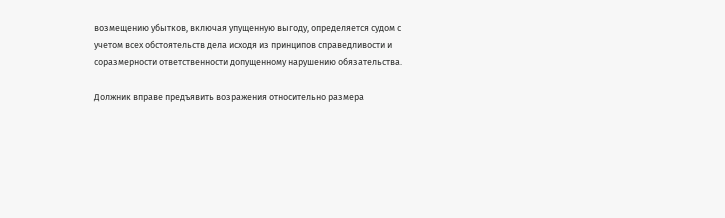возмещению убытков, включая упущенную выгоду, определяется судом с учетом всех обстоятельств дела исходя из принципов справедливости и соразмерности ответственности допущенному нарушению обязательства.

Должник вправе предъявить возражения относительно размера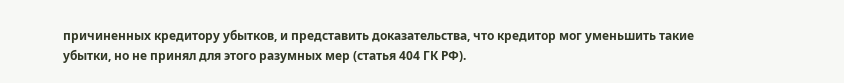причиненных кредитору убытков, и представить доказательства, что кредитор мог уменьшить такие убытки, но не принял для этого разумных мер (статья 404 ГК РФ).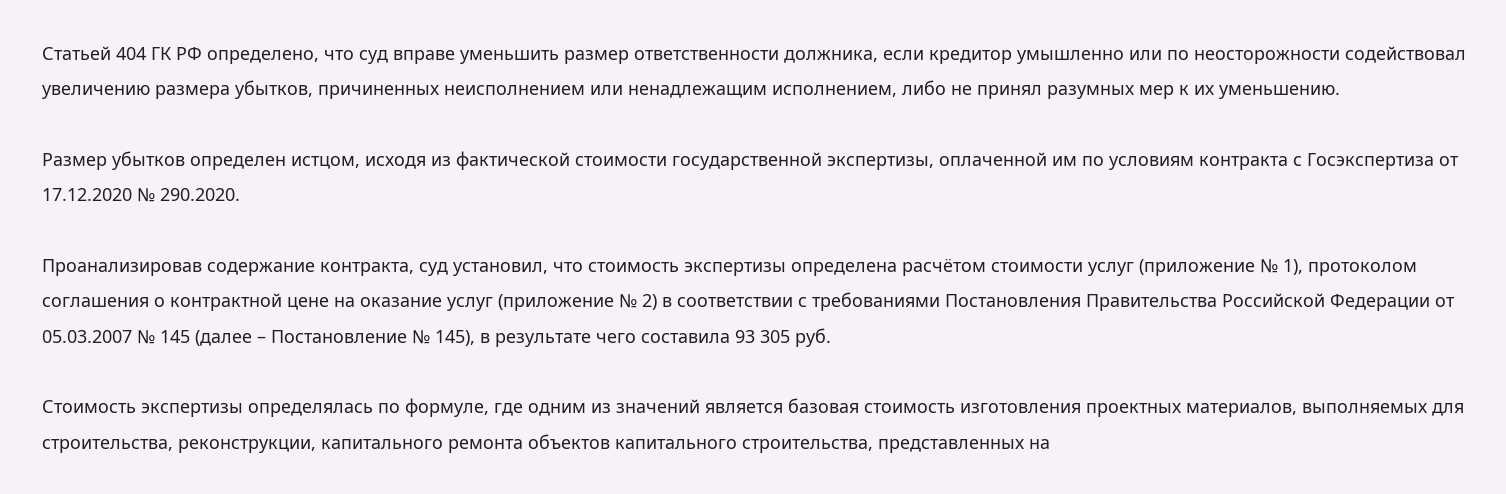Статьей 404 ГК РФ определено, что суд вправе уменьшить размер ответственности должника, если кредитор умышленно или по неосторожности содействовал увеличению размера убытков, причиненных неисполнением или ненадлежащим исполнением, либо не принял разумных мер к их уменьшению.

Размер убытков определен истцом, исходя из фактической стоимости государственной экспертизы, оплаченной им по условиям контракта с Госэкспертиза от 17.12.2020 № 290.2020.

Проанализировав содержание контракта, суд установил, что стоимость экспертизы определена расчётом стоимости услуг (приложение № 1), протоколом соглашения о контрактной цене на оказание услуг (приложение № 2) в соответствии с требованиями Постановления Правительства Российской Федерации от 05.03.2007 № 145 (далее – Постановление № 145), в результате чего составила 93 305 руб.

Стоимость экспертизы определялась по формуле, где одним из значений является базовая стоимость изготовления проектных материалов, выполняемых для строительства, реконструкции, капитального ремонта объектов капитального строительства, представленных на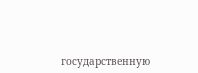государственную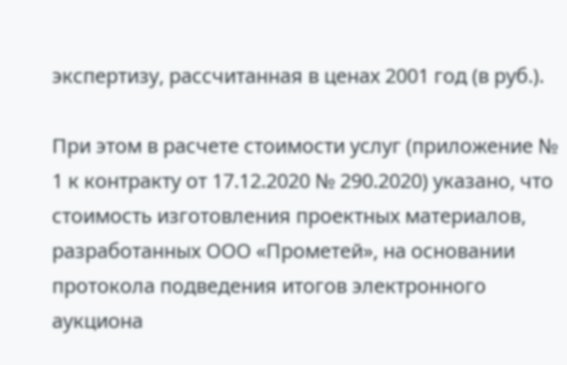экспертизу, рассчитанная в ценах 2001 год (в руб.).

При этом в расчете стоимости услуг (приложение № 1 к контракту от 17.12.2020 № 290.2020) указано, что стоимость изготовления проектных материалов, разработанных ООО «Прометей», на основании протокола подведения итогов электронного аукциона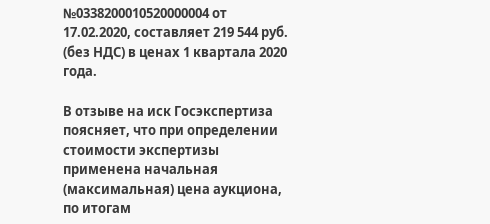№0338200010520000004 от 17.02.2020, составляет 219 544 руб. (без НДС) в ценах 1 квартала 2020 года.

В отзыве на иск Госэкспертиза поясняет, что при определении стоимости экспертизы применена начальная (максимальная) цена аукциона, по итогам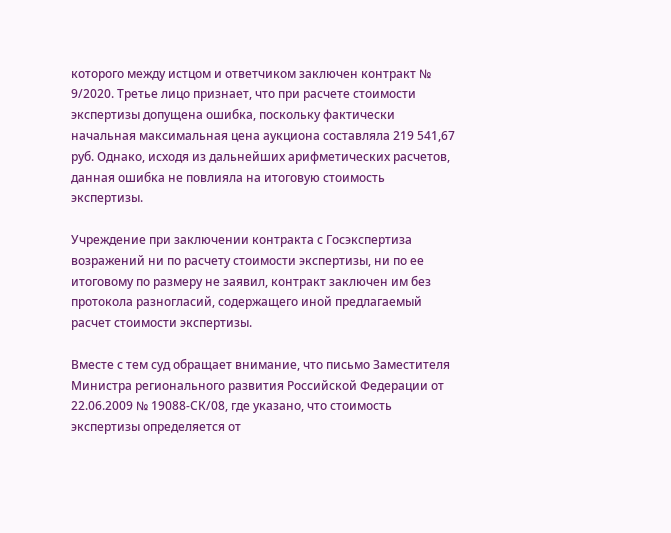которого между истцом и ответчиком заключен контракт № 9/2020. Третье лицо признает, что при расчете стоимости экспертизы допущена ошибка, поскольку фактически начальная максимальная цена аукциона составляла 219 541,67 руб. Однако, исходя из дальнейших арифметических расчетов, данная ошибка не повлияла на итоговую стоимость экспертизы.

Учреждение при заключении контракта с Госэкспертиза возражений ни по расчету стоимости экспертизы, ни по ее итоговому по размеру не заявил, контракт заключен им без протокола разногласий, содержащего иной предлагаемый расчет стоимости экспертизы.

Вместе с тем суд обращает внимание, что письмо Заместителя Министра регионального развития Российской Федерации от 22.06.2009 № 19088-СК/08, где указано, что стоимость экспертизы определяется от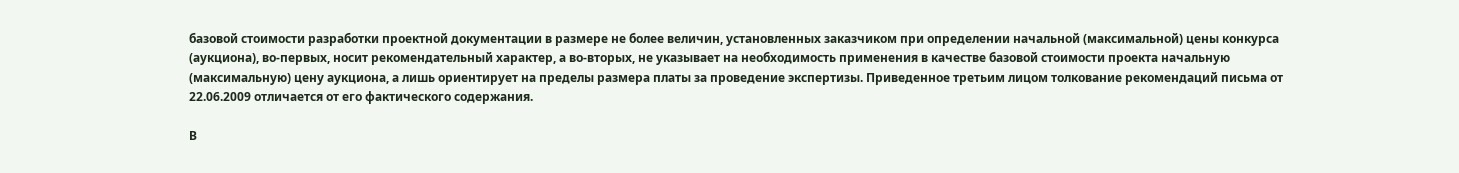базовой стоимости разработки проектной документации в размере не более величин, установленных заказчиком при определении начальной (максимальной) цены конкурса (аукциона), во-первых, носит рекомендательный характер, а во-вторых, не указывает на необходимость применения в качестве базовой стоимости проекта начальную (максимальную) цену аукциона, а лишь ориентирует на пределы размера платы за проведение экспертизы. Приведенное третьим лицом толкование рекомендаций письма от 22.06.2009 отличается от его фактического содержания.

В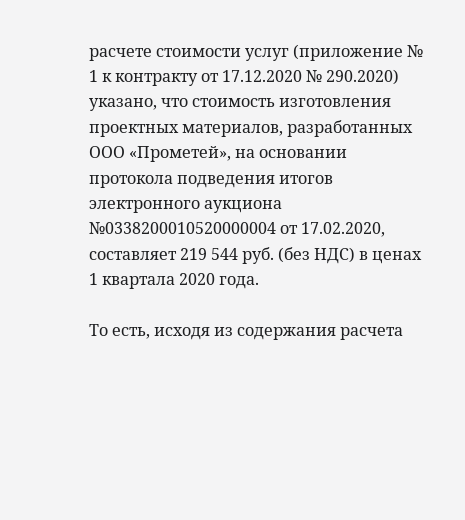расчете стоимости услуг (приложение № 1 к контракту от 17.12.2020 № 290.2020) указано, что стоимость изготовления проектных материалов, разработанных ООО «Прометей», на основании протокола подведения итогов электронного аукциона №0338200010520000004 от 17.02.2020, составляет 219 544 руб. (без НДС) в ценах 1 квартала 2020 года.

То есть, исходя из содержания расчета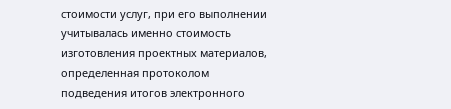стоимости услуг, при его выполнении учитывалась именно стоимость изготовления проектных материалов, определенная протоколом подведения итогов электронного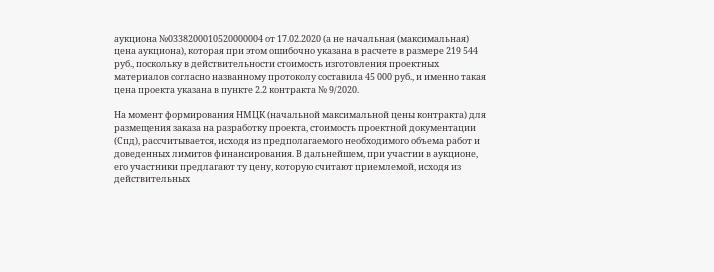аукциона №0338200010520000004 от 17.02.2020 (а не начальная (максимальная) цена аукциона), которая при этом ошибочно указана в расчете в размере 219 544 руб., поскольку в действительности стоимость изготовления проектных материалов согласно названному протоколу составила 45 000 руб., и именно такая цена проекта указана в пункте 2.2 контракта № 9/2020.

На момент формирования НМЦК (начальной максимальной цены контракта) для размещения заказа на разработку проекта, стоимость проектной документации (Спд), рассчитывается, исходя из предполагаемого необходимого объема работ и доведенных лимитов финансирования. В дальнейшем, при участии в аукционе, его участники предлагают ту цену, которую считают приемлемой, исходя из действительных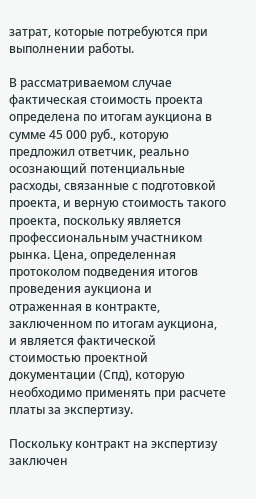затрат, которые потребуются при выполнении работы.

В рассматриваемом случае фактическая стоимость проекта определена по итогам аукциона в сумме 45 000 руб., которую предложил ответчик, реально осознающий потенциальные расходы, связанные с подготовкой проекта, и верную стоимость такого проекта, поскольку является профессиональным участником рынка. Цена, определенная протоколом подведения итогов проведения аукциона и отраженная в контракте, заключенном по итогам аукциона, и является фактической стоимостью проектной документации (Спд), которую необходимо применять при расчете платы за экспертизу.

Поскольку контракт на экспертизу заключен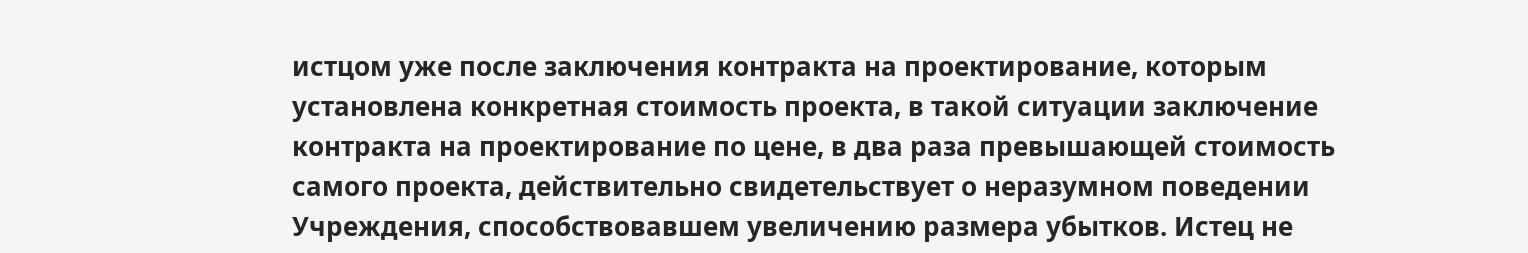истцом уже после заключения контракта на проектирование, которым установлена конкретная стоимость проекта, в такой ситуации заключение контракта на проектирование по цене, в два раза превышающей стоимость самого проекта, действительно свидетельствует о неразумном поведении Учреждения, способствовавшем увеличению размера убытков. Истец не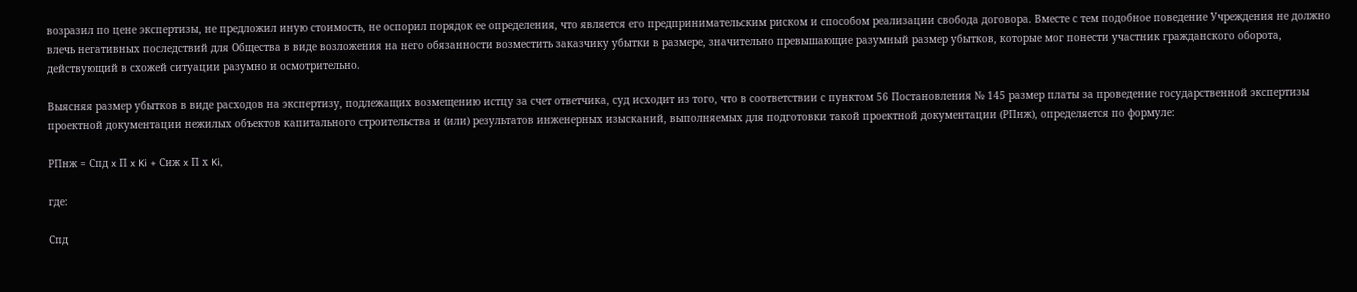возразил по цене экспертизы, не предложил иную стоимость, не оспорил порядок ее определения, что является его предпринимательским риском и способом реализации свобода договора. Вместе с тем подобное поведение Учреждения не должно влечь негативных последствий для Общества в виде возложения на него обязанности возместить заказчику убытки в размере, значительно превышающие разумный размер убытков, которые мог понести участник гражданского оборота, действующий в схожей ситуации разумно и осмотрительно.

Выясняя размер убытков в виде расходов на экспертизу, подлежащих возмещению истцу за счет ответчика, суд исходит из того, что в соответствии с пунктом 56 Постановления № 145 размер платы за проведение государственной экспертизы проектной документации нежилых объектов капитального строительства и (или) результатов инженерных изысканий, выполняемых для подготовки такой проектной документации (РПнж), определяется по формуле:

РПнж = Спд x П x Ki + Сиж x П х Ki,

где:

Спд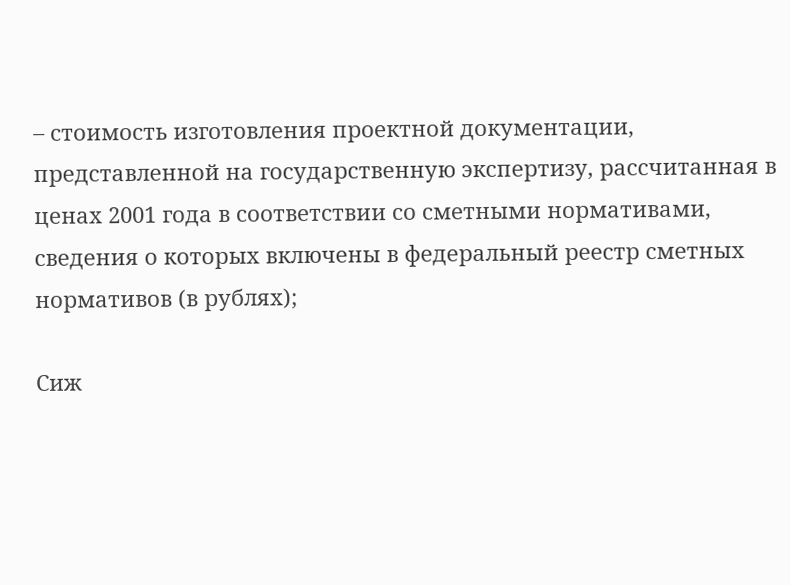– стоимость изготовления проектной документации, представленной на государственную экспертизу, рассчитанная в ценах 2001 года в соответствии со сметными нормативами, сведения о которых включены в федеральный реестр сметных нормативов (в рублях);

Сиж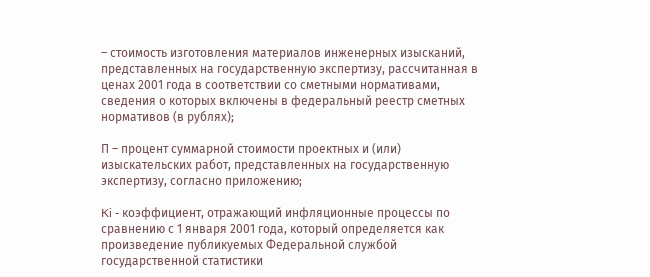– стоимость изготовления материалов инженерных изысканий, представленных на государственную экспертизу, рассчитанная в ценах 2001 года в соответствии со сметными нормативами, сведения о которых включены в федеральный реестр сметных нормативов (в рублях);

П – процент суммарной стоимости проектных и (или) изыскательских работ, представленных на государственную экспертизу, согласно приложению;

Ki - коэффициент, отражающий инфляционные процессы по сравнению с 1 января 2001 года, который определяется как произведение публикуемых Федеральной службой государственной статистики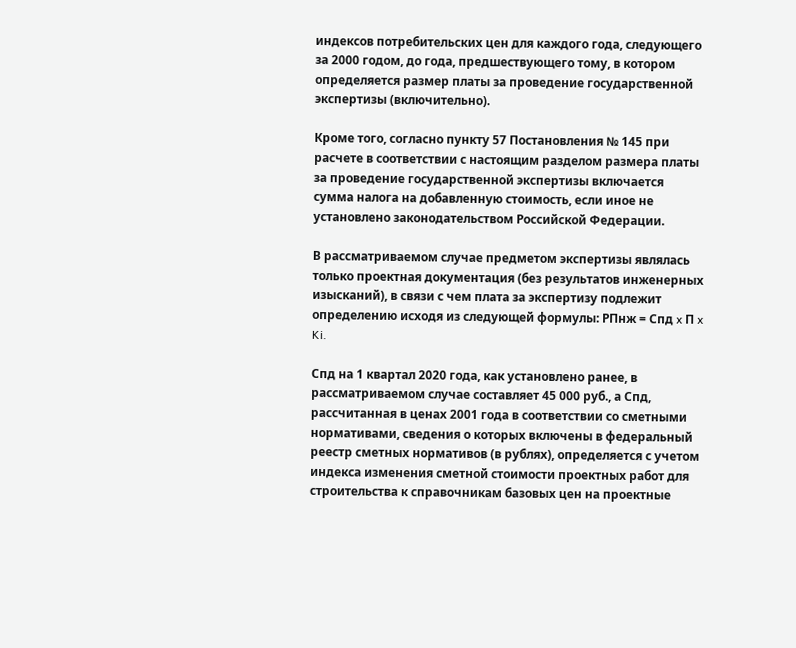индексов потребительских цен для каждого года, следующего за 2000 годом, до года, предшествующего тому, в котором определяется размер платы за проведение государственной экспертизы (включительно).

Кроме того, согласно пункту 57 Постановления № 145 при расчете в соответствии с настоящим разделом размера платы за проведение государственной экспертизы включается сумма налога на добавленную стоимость, если иное не установлено законодательством Российской Федерации.

В рассматриваемом случае предметом экспертизы являлась только проектная документация (без результатов инженерных изысканий), в связи с чем плата за экспертизу подлежит определению исходя из следующей формулы: РПнж = Спд x П x Ki.

Спд на 1 квартал 2020 года, как установлено ранее, в рассматриваемом случае составляет 45 000 руб., а Спд, рассчитанная в ценах 2001 года в соответствии со сметными нормативами, сведения о которых включены в федеральный реестр сметных нормативов (в рублях), определяется с учетом индекса изменения сметной стоимости проектных работ для строительства к справочникам базовых цен на проектные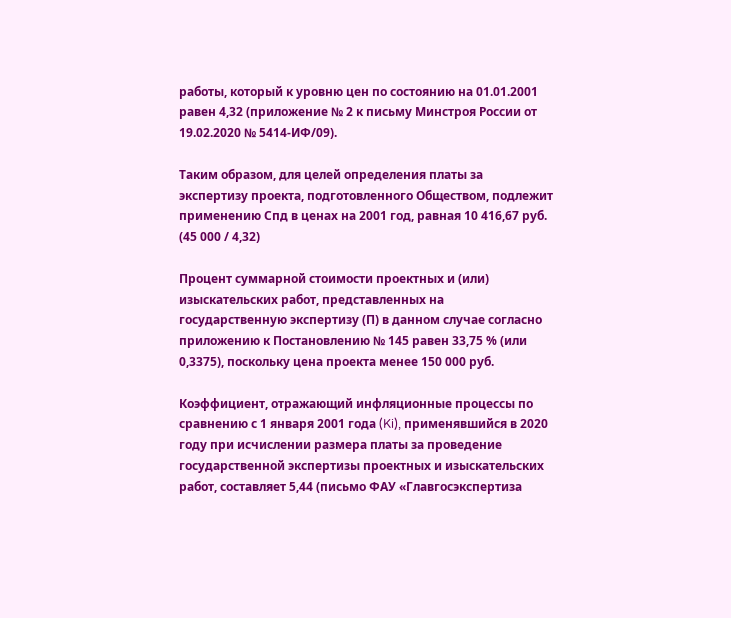работы, который к уровню цен по состоянию на 01.01.2001 равен 4,32 (приложение № 2 к письму Минстроя России от 19.02.2020 № 5414-ИФ/09).

Таким образом, для целей определения платы за экспертизу проекта, подготовленного Обществом, подлежит применению Спд в ценах на 2001 год, равная 10 416,67 руб. (45 000 / 4,32)

Процент суммарной стоимости проектных и (или) изыскательских работ, представленных на государственную экспертизу (П) в данном случае согласно приложению к Постановлению № 145 равен 33,75 % (или 0,3375), поскольку цена проекта менее 150 000 руб.

Коэффициент, отражающий инфляционные процессы по сравнению с 1 января 2001 года (Ki), применявшийся в 2020 году при исчислении размера платы за проведение государственной экспертизы проектных и изыскательских работ, составляет 5,44 (письмо ФАУ «Главгосэкспертиза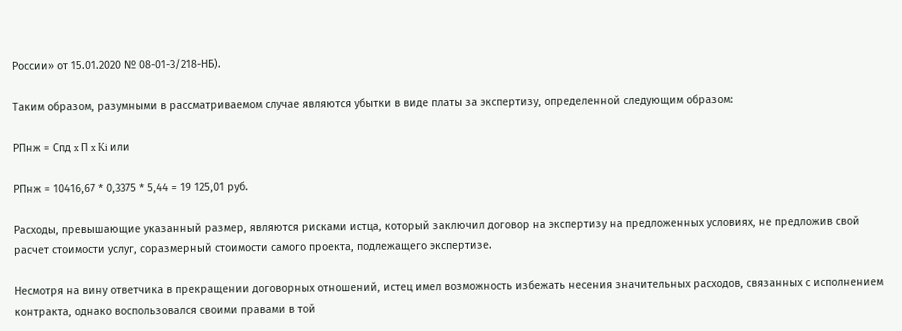России» от 15.01.2020 № 08-01-3/218-НБ).

Таким образом, разумными в рассматриваемом случае являются убытки в виде платы за экспертизу, определенной следующим образом:

РПнж = Спд x П x Ki или

РПнж = 10416,67 * 0,3375 * 5,44 = 19 125,01 руб.

Расходы, превышающие указанный размер, являются рисками истца, который заключил договор на экспертизу на предложенных условиях, не предложив свой расчет стоимости услуг, соразмерный стоимости самого проекта, подлежащего экспертизе.

Несмотря на вину ответчика в прекращении договорных отношений, истец имел возможность избежать несения значительных расходов, связанных с исполнением контракта, однако воспользовался своими правами в той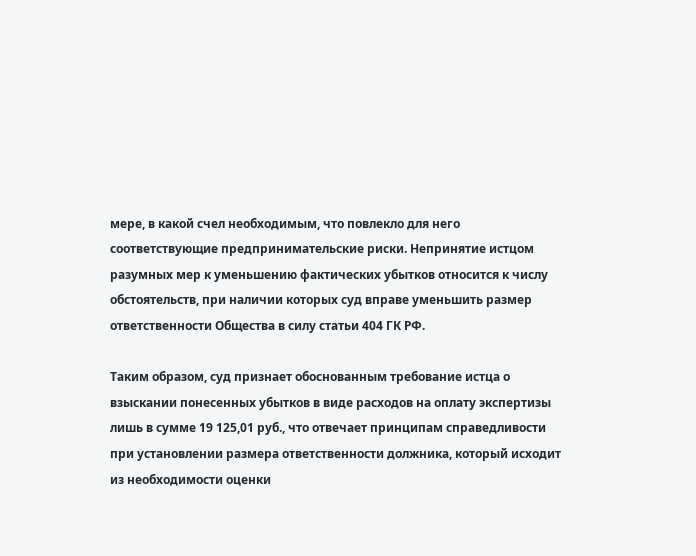мере, в какой счел необходимым, что повлекло для него соответствующие предпринимательские риски. Непринятие истцом разумных мер к уменьшению фактических убытков относится к числу обстоятельств, при наличии которых суд вправе уменьшить размер ответственности Общества в силу статьи 404 ГК РФ.

Таким образом, суд признает обоснованным требование истца о взыскании понесенных убытков в виде расходов на оплату экспертизы лишь в сумме 19 125,01 руб., что отвечает принципам справедливости при установлении размера ответственности должника, который исходит из необходимости оценки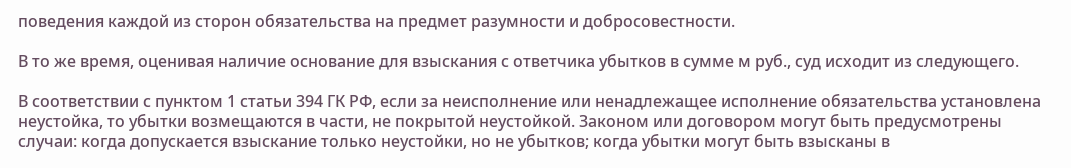поведения каждой из сторон обязательства на предмет разумности и добросовестности.

В то же время, оценивая наличие основание для взыскания с ответчика убытков в сумме м руб., суд исходит из следующего.

В соответствии с пунктом 1 статьи 394 ГК РФ, если за неисполнение или ненадлежащее исполнение обязательства установлена неустойка, то убытки возмещаются в части, не покрытой неустойкой. Законом или договором могут быть предусмотрены случаи: когда допускается взыскание только неустойки, но не убытков; когда убытки могут быть взысканы в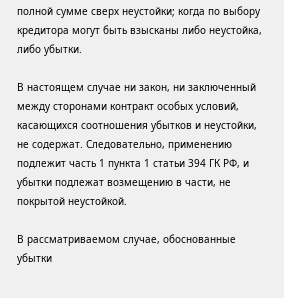полной сумме сверх неустойки; когда по выбору кредитора могут быть взысканы либо неустойка, либо убытки.

В настоящем случае ни закон, ни заключенный между сторонами контракт особых условий, касающихся соотношения убытков и неустойки, не содержат. Следовательно, применению подлежит часть 1 пункта 1 статьи 394 ГК РФ, и убытки подлежат возмещению в части, не покрытой неустойкой.

В рассматриваемом случае, обоснованные убытки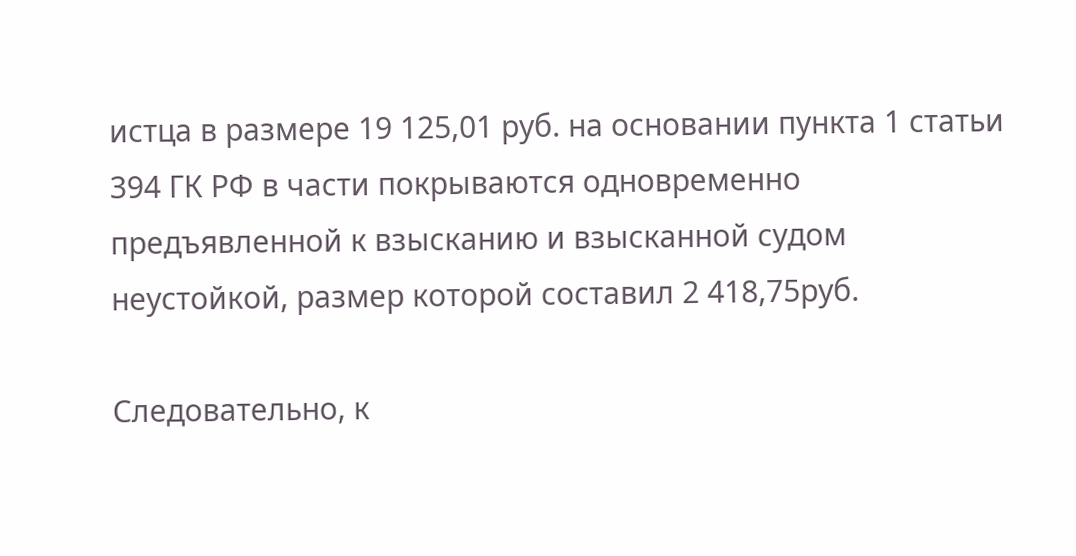истца в размере 19 125,01 руб. на основании пункта 1 статьи 394 ГК РФ в части покрываются одновременно предъявленной к взысканию и взысканной судом неустойкой, размер которой составил 2 418,75руб.

Следовательно, к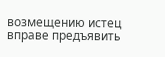возмещению истец вправе предъявить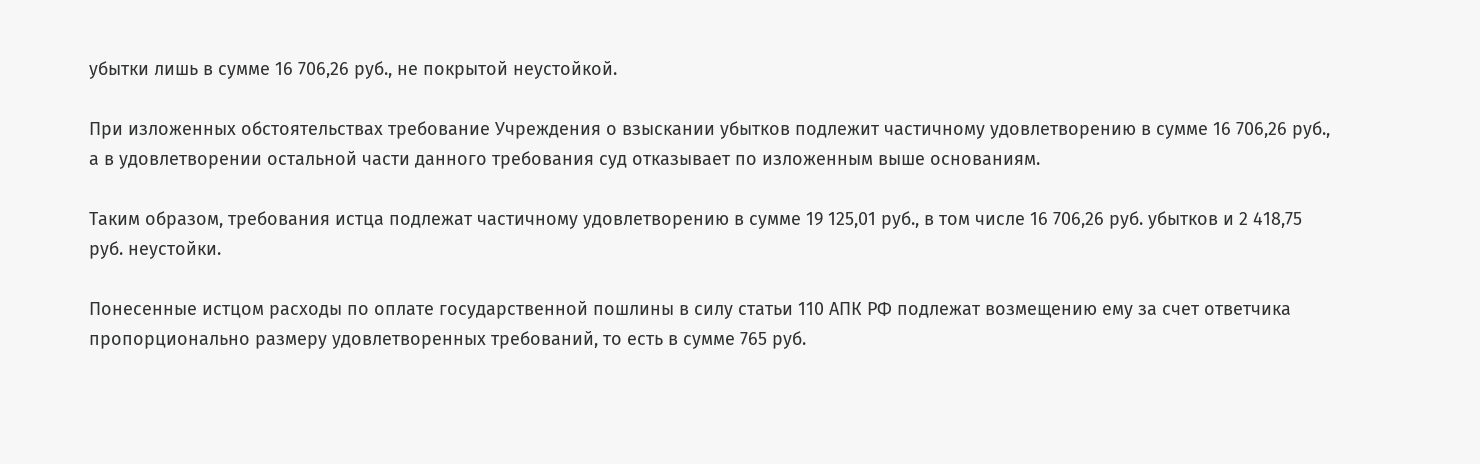убытки лишь в сумме 16 706,26 руб., не покрытой неустойкой.

При изложенных обстоятельствах требование Учреждения о взыскании убытков подлежит частичному удовлетворению в сумме 16 706,26 руб., а в удовлетворении остальной части данного требования суд отказывает по изложенным выше основаниям.

Таким образом, требования истца подлежат частичному удовлетворению в сумме 19 125,01 руб., в том числе 16 706,26 руб. убытков и 2 418,75 руб. неустойки.

Понесенные истцом расходы по оплате государственной пошлины в силу статьи 110 АПК РФ подлежат возмещению ему за счет ответчика пропорционально размеру удовлетворенных требований, то есть в сумме 765 руб.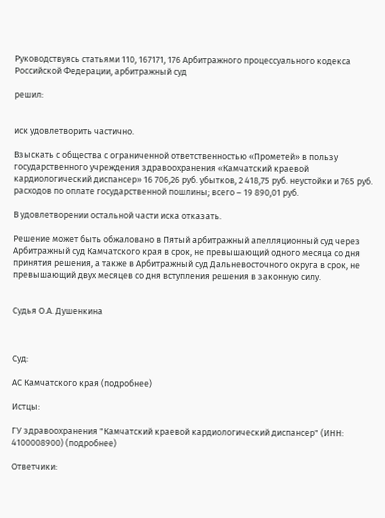Руководствуясь статьями 110, 167171, 176 Арбитражного процессуального кодекса Российской Федерации, арбитражный суд

решил:


иск удовлетворить частично.

Взыскать с общества с ограниченной ответственностью «Прометей» в пользу государственного учреждения здравоохранения «Камчатский краевой кардиологический диспансер» 16 706,26 руб. убытков, 2 418,75 руб. неустойки и 765 руб. расходов по оплате государственной пошлины; всего – 19 890,01 руб.

В удовлетворении остальной части иска отказать.

Решение может быть обжаловано в Пятый арбитражный апелляционный суд через Арбитражный суд Камчатского края в срок, не превышающий одного месяца со дня принятия решения, а также в Арбитражный суд Дальневосточного округа в срок, не превышающий двух месяцев со дня вступления решения в законную силу.


Судья О.А. Душенкина



Суд:

АС Камчатского края (подробнее)

Истцы:

ГУ здравоохранения "Камчатский краевой кардиологический диспансер" (ИНН: 4100008900) (подробнее)

Ответчики: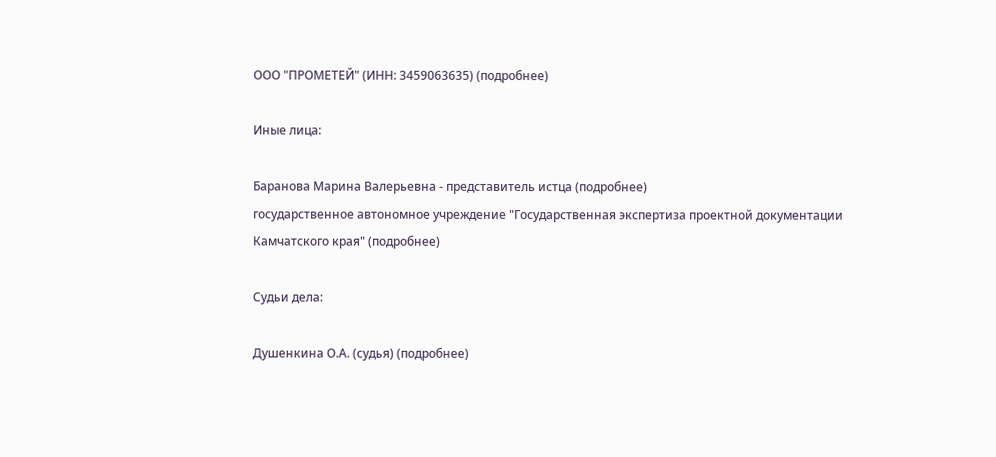ООО "ПРОМЕТЕЙ" (ИНН: 3459063635) (подробнее)

Иные лица:

Баранова Марина Валерьевна - представитель истца (подробнее)
государственное автономное учреждение "Государственная экспертиза проектной документации Камчатского края" (подробнее)

Судьи дела:

Душенкина О.А. (судья) (подробнее)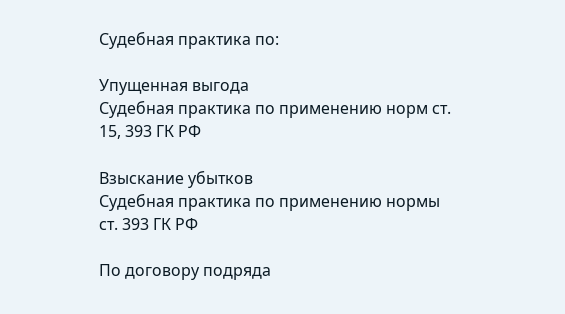Судебная практика по:

Упущенная выгода
Судебная практика по применению норм ст. 15, 393 ГК РФ

Взыскание убытков
Судебная практика по применению нормы ст. 393 ГК РФ

По договору подряда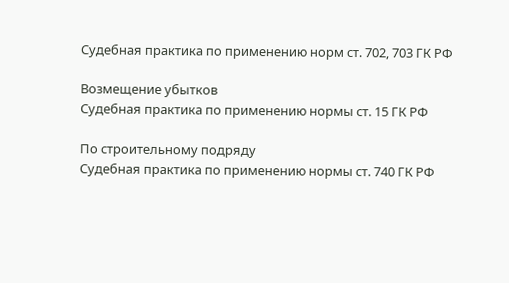Судебная практика по применению норм ст. 702, 703 ГК РФ

Возмещение убытков
Судебная практика по применению нормы ст. 15 ГК РФ

По строительному подряду
Судебная практика по применению нормы ст. 740 ГК РФ